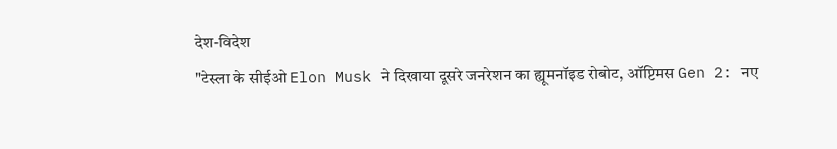देश-विदेश
"टेस्ला के सीईओ Elon Musk ने दिखाया दूसरे जनरेशन का ह्यूमनॉइड रोबोट, ऑप्टिमस Gen 2: नए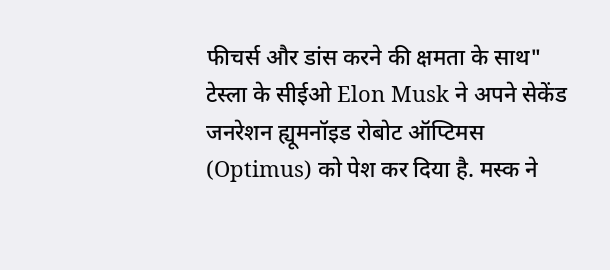फीचर्स और डांस करने की क्षमता के साथ"
टेस्ला के सीईओ Elon Musk ने अपने सेकेंड जनरेशन ह्यूमनॉइड रोबोट ऑप्टिमस (Optimus) को पेश कर दिया है. मस्क ने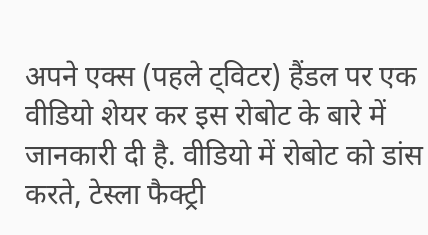अपने एक्स (पहले ट्विटर) हैंडल पर एक वीडियो शेयर कर इस रोबोट के बारे में जानकारी दी है. वीडियो में रोबोट को डांस करते, टेस्ला फैक्ट्री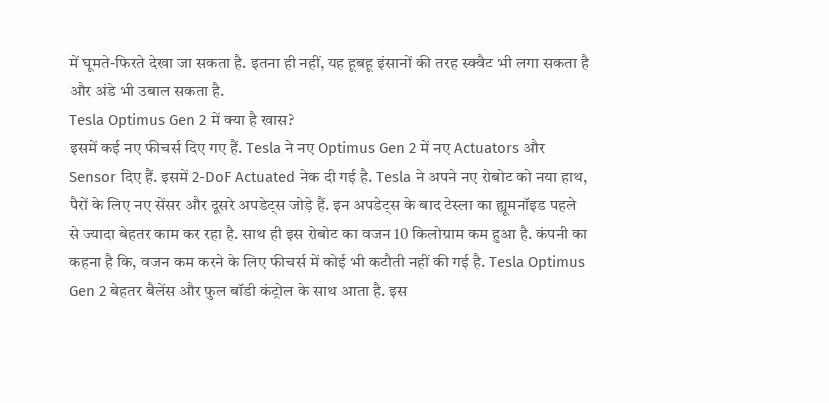में घूमते-फिरते देखा जा सकता है. इतना ही नहीं, यह हूबहू इंसानों की तरह स्क्वैट भी लगा सकता है और अंडे भी उबाल सकता है.
Tesla Optimus Gen 2 में क्या है खास?
इसमें कई नए फीचर्स दिए गए हैं. Tesla ने नए Optimus Gen 2 में नए Actuators और Sensor दिए हैं. इसमें 2-DoF Actuated नेक दी गई है. Tesla ने अपने नए रोबोट को नया हाथ, पैरों के लिए नए सेंसर और दूसरे अपडेट्स जोड़े हैं. इन अपडेट्स के बाद टेस्ला का ह्यूमनॉइड पहले से ज्यादा बेहतर काम कर रहा है. साथ ही इस रोबोट का वजन 10 किलोग्राम कम हुआ है. कंपनी का कहना है कि, वजन कम करने के लिए फीचर्स में कोई भी कटौती नहीं की गई है. Tesla Optimus Gen 2 बेहतर बैलेंस और फुल बॉडी कंट्रोल के साथ आता है. इस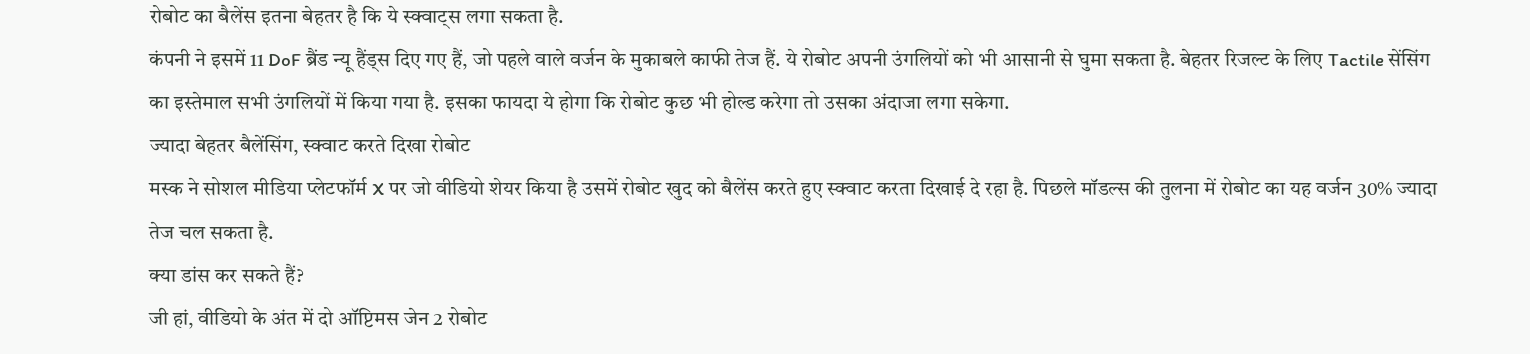रोबोट का बैलेंस इतना बेहतर है कि ये स्क्वाट्स लगा सकता है.
कंपनी ने इसमें 11 DoF ब्रैंड न्यू हैंड्स दिए गए हैं, जो पहले वाले वर्जन के मुकाबले काफी तेज हैं. ये रोबोट अपनी उंगलियों को भी आसानी से घुमा सकता है. बेहतर रिजल्ट के लिए Tactile सेंसिंग का इस्तेमाल सभी उंगलियों में किया गया है. इसका फायदा ये होगा कि रोबोट कुछ भी होल्ड करेगा तो उसका अंदाजा लगा सकेगा.
ज्यादा बेहतर बैलेंसिंग, स्क्वाट करते दिखा रोबोट
मस्क ने सोशल मीडिया प्लेटफॉर्म X पर जो वीडियो शेयर किया है उसमें रोबोट खुद को बैलेंस करते हुए स्क्वाट करता दिखाई दे रहा है. पिछले मॉडल्स की तुलना में रोबोट का यह वर्जन 30% ज्यादा तेज चल सकता है.
क्या डांस कर सकते हैं?
जी हां, वीडियो के अंत में दो ऑप्टिमस जेन 2 रोबोट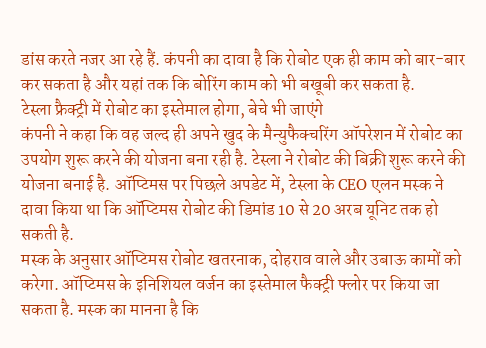डांस करते नजर आ रहे हैं. कंपनी का दावा है कि रोबोट एक ही काम को बार-बार कर सकता है और यहां तक कि बोरिंग काम को भी बखूबी कर सकता है.
टेस्ला फ्रैक्ट्री में रोबोट का इस्तेमाल होगा, बेचे भी जाएंगे
कंपनी ने कहा कि वह जल्द ही अपने खुद के मैन्युफैक्चरिंग ऑपरेशन में रोबोट का उपयोग शुरू करने की योजना बना रही है. टेस्ला ने रोबोट की बिक्री शुरू करने की योजना बनाई है. ऑप्टिमस पर पिछले अपडेट में, टेस्ला के CEO एलन मस्क ने दावा किया था कि ऑप्टिमस रोबोट की डिमांड 10 से 20 अरब यूनिट तक हो सकती है.
मस्क के अनुसार ऑप्टिमस रोबोट खतरनाक, दोहराव वाले और उबाऊ कामों को करेगा. ऑप्टिमस के इनिशियल वर्जन का इस्तेमाल फैक्ट्री फ्लोर पर किया जा सकता है. मस्क का मानना है कि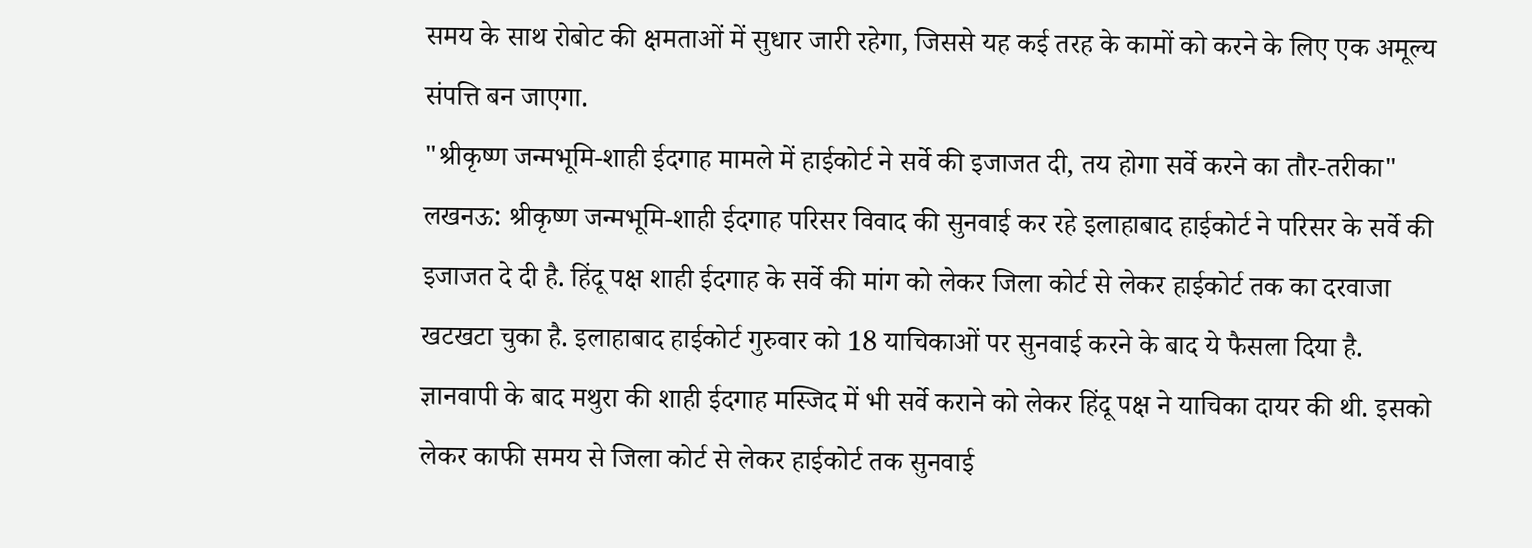समय के साथ रोबोट की क्षमताओं में सुधार जारी रहेगा, जिससे यह कई तरह के कामों को करने के लिए एक अमूल्य संपत्ति बन जाएगा.
"श्रीकृष्ण जन्मभूमि-शाही ईदगाह मामले में हाईकोर्ट ने सर्वे की इजाजत दी, तय होगा सर्वे करने का तौर-तरीका"
लखनऊ: श्रीकृष्ण जन्मभूमि-शाही ईदगाह परिसर विवाद की सुनवाई कर रहे इलाहाबाद हाईकोर्ट ने परिसर के सर्वे की इजाजत दे दी है. हिंदू पक्ष शाही ईदगाह के सर्वे की मांग को लेकर जिला कोर्ट से लेकर हाईकोर्ट तक का दरवाजा खटखटा चुका है. इलाहाबाद हाईकोर्ट गुरुवार को 18 याचिकाओं पर सुनवाई करने के बाद ये फैसला दिया है.
ज्ञानवापी के बाद मथुरा की शाही ईदगाह मस्जिद में भी सर्वे कराने को लेकर हिंदू पक्ष ने याचिका दायर की थी. इसको लेकर काफी समय से जिला कोर्ट से लेकर हाईकोर्ट तक सुनवाई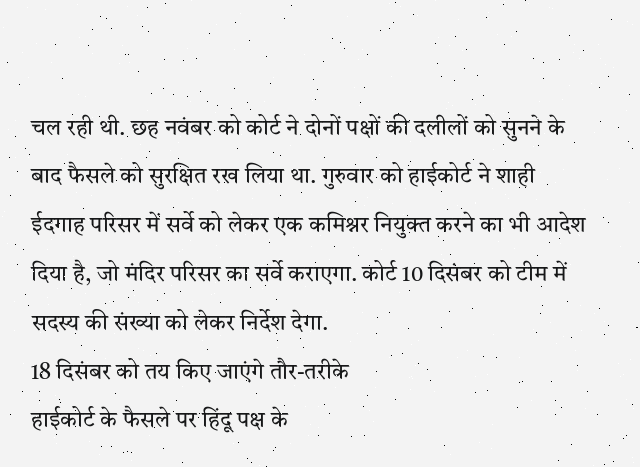चल रही थी. छह नवंबर को कोर्ट ने दोनों पक्षों की दलीलों को सुनने के बाद फैसले को सुरक्षित रख लिया था. गुरुवार को हाईकोर्ट ने शाही ईदगाह परिसर में सर्वे को लेकर एक कमिश्नर नियुक्त करने का भी आदेश दिया है, जो मंदिर परिसर का सर्वे कराएगा. कोर्ट 10 दिसंबर को टीम में सदस्य की संख्या को लेकर निर्देश देगा.
18 दिसंबर को तय किए जाएंगे तौर-तरीके
हाईकोर्ट के फैसले पर हिंदू पक्ष के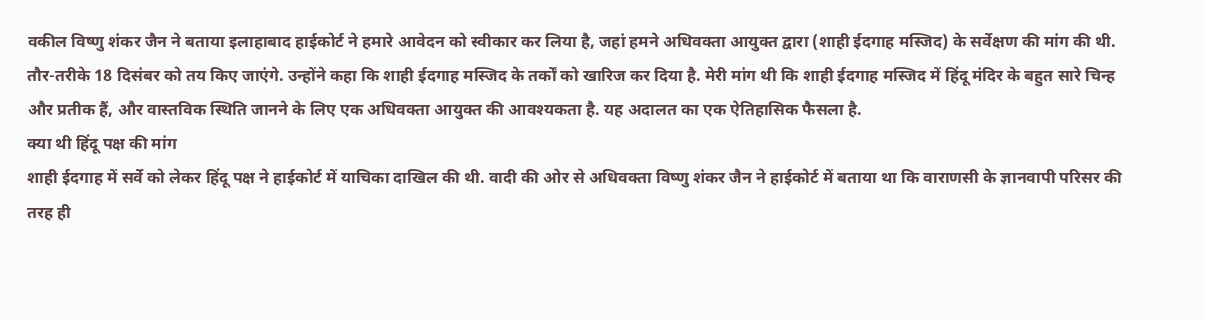वकील विष्णु शंकर जैन ने बताया इलाहाबाद हाईकोर्ट ने हमारे आवेदन को स्वीकार कर लिया है, जहां हमने अधिवक्ता आयुक्त द्वारा (शाही ईदगाह मस्जिद) के सर्वेक्षण की मांग की थी. तौर-तरीके 18 दिसंबर को तय किए जाएंगे. उन्होंने कहा कि शाही ईदगाह मस्जिद के तर्कों को खारिज कर दिया है. मेरी मांग थी कि शाही ईदगाह मस्जिद में हिंदू मंदिर के बहुत सारे चिन्ह और प्रतीक हैं, और वास्तविक स्थिति जानने के लिए एक अधिवक्ता आयुक्त की आवश्यकता है. यह अदालत का एक ऐतिहासिक फैसला है.
क्या थी हिंदू पक्ष की मांग
शाही ईदगाह में सर्वे को लेकर हिंदू पक्ष ने हाईकोर्ट में याचिका दाखिल की थी. वादी की ओर से अधिवक्ता विष्णु शंकर जैन ने हाईकोर्ट में बताया था कि वाराणसी के ज्ञानवापी परिसर की तरह ही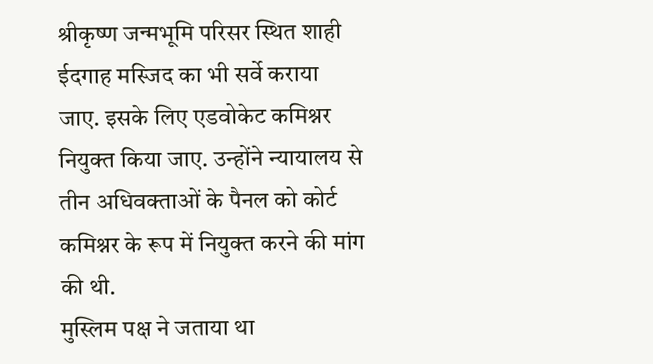श्रीकृष्ण जन्मभूमि परिसर स्थित शाही ईदगाह मस्जिद का भी सर्वे कराया जाए. इसके लिए एडवोकेट कमिश्नर नियुक्त किया जाए. उन्होंने न्यायालय से तीन अधिवक्ताओं के पैनल को कोर्ट कमिश्नर के रूप में नियुक्त करने की मांग की थी.
मुस्लिम पक्ष ने जताया था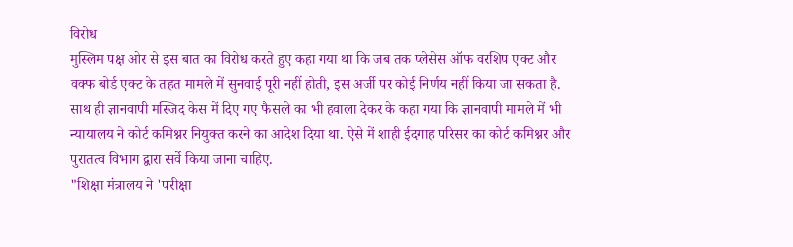विरोध
मुस्लिम पक्ष ओर से इस बात का विरोध करते हुए कहा गया था कि जब तक प्लेसेस ऑफ वरशिप एक्ट और वक्फ बोर्ड एक्ट के तहत मामले में सुनवाई पूरी नहीं होती, इस अर्जी पर कोई निर्णय नहीं किया जा सकता है. साथ ही ज्ञानवापी मस्जिद केस में दिए गए फैसले का भी हवाला देकर के कहा गया कि ज्ञानवापी मामले में भी न्यायालय ने कोर्ट कमिश्नर नियुक्त करने का आदेश दिया था. ऐसे में शाही ईदगाह परिसर का कोर्ट कमिश्नर और पुरातत्व विभाग द्वारा सर्वे किया जाना चाहिए.
"शिक्षा मंत्रालय ने 'परीक्षा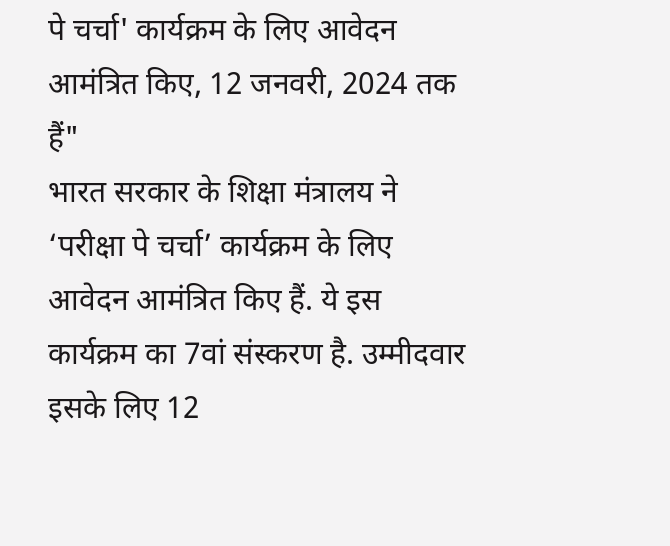पे चर्चा' कार्यक्रम के लिए आवेदन आमंत्रित किए, 12 जनवरी, 2024 तक हैं"
भारत सरकार के शिक्षा मंत्रालय ने ‘परीक्षा पे चर्चा’ कार्यक्रम के लिए आवेदन आमंत्रित किए हैं. ये इस कार्यक्रम का 7वां संस्करण है. उम्मीदवार इसके लिए 12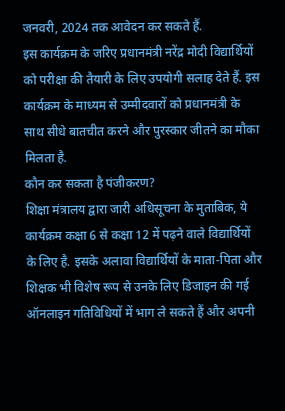जनवरी, 2024 तक आवेदन कर सकते हैं.
इस कार्यक्रम के जरिए प्रधानमंत्री नरेंद्र मोदी विद्यार्थियों को परीक्षा की तैयारी के लिए उपयोगी सलाह देते हैं. इस कार्यक्रम के माध्यम से उम्मीदवारों को प्रधानमंत्री के साथ सीधे बातचीत करने और पुरस्कार जीतने का मौका मिलता है.
कौन कर सकता है पंजीकरण?
शिक्षा मंत्रालय द्वारा जारी अधिसूचना के मुताबिक, ये कार्यक्रम कक्षा 6 से कक्षा 12 में पढ़ने वाले विद्यार्थियों के लिए है. इसके अलावा विद्यार्थियों के माता-पिता और शिक्षक भी विशेष रूप से उनके लिए डिजाइन की गई ऑनलाइन गतिविधियों में भाग ले सकते हैं और अपनी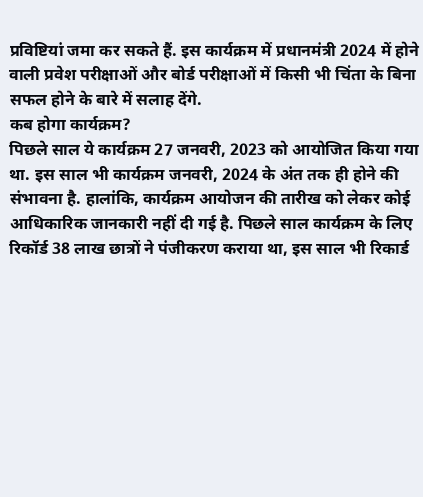प्रविष्टियां जमा कर सकते हैं. इस कार्यक्रम में प्रधानमंत्री 2024 में होने वाली प्रवेश परीक्षाओं और बोर्ड परीक्षाओं में किसी भी चिंता के बिना सफल होने के बारे में सलाह देंगे.
कब होगा कार्यक्रम?
पिछले साल ये कार्यक्रम 27 जनवरी, 2023 को आयोजित किया गया था. इस साल भी कार्यक्रम जनवरी, 2024 के अंत तक ही होने की संभावना है. हालांकि, कार्यक्रम आयोजन की तारीख को लेकर कोई आधिकारिक जानकारी नहीं दी गई है. पिछले साल कार्यक्रम के लिए रिकॉर्ड 38 लाख छात्रों ने पंजीकरण कराया था, इस साल भी रिकार्ड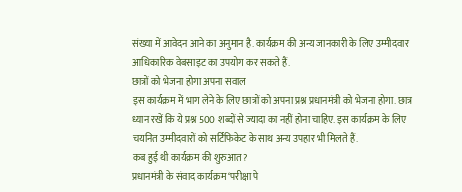संख्या में आवेदन आने का अनुमान है. कार्यक्रम की अन्य जानकारी के लिए उम्मीदवार आधिकारिक वेबसाइट का उपयोग कर सकते हैं.
छात्रों को भेजना होगा अपना सवाल
इस कार्यक्रम में भाग लेने के लिए छात्रों को अपना प्रश्न प्रधानमंत्री को भेजना होगा. छात्र ध्यान रखें कि ये प्रश्न 500 शब्दों से ज्यादा का नहीं होना चाहिए. इस कार्यक्रम के लिए चयनित उम्मीदवारों को सर्टिफिकेट के साथ अन्य उपहार भी मिलते हैं.
कब हुई थी कार्यक्रम की शुरुआत?
प्रधानमंत्री के संवाद कार्यक्रम ‘परीक्षा पे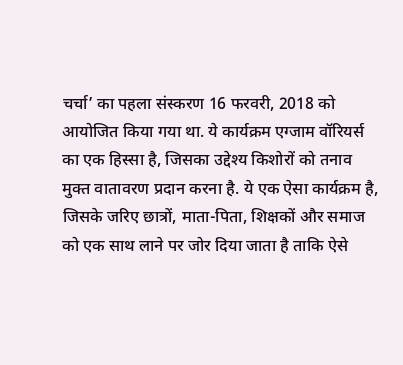चर्चा’ का पहला संस्करण 16 फरवरी, 2018 को आयोजित किया गया था. ये कार्यक्रम एग्जाम वॉरियर्स का एक हिस्सा है, जिसका उद्देश्य किशोरों को तनाव मुक्त वातावरण प्रदान करना है. ये एक ऐसा कार्यक्रम है, जिसके जरिए छात्रों, माता-पिता, शिक्षकों और समाज को एक साथ लाने पर जोर दिया जाता है ताकि ऐसे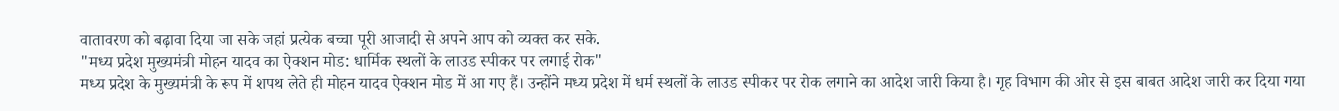वातावरण को बढ़ावा दिया जा सके जहां प्रत्येक बच्चा पूरी आजादी से अपने आप को व्यक्त कर सके.
"मध्य प्रदेश मुख्यमंत्री मोहन यादव का ऐक्शन मोड: धार्मिक स्थलों के लाउड स्पीकर पर लगाई रोक"
मध्य प्रदेश के मुख्यमंत्री के रूप में शपथ लेते ही मोहन यादव ऐक्शन मोड में आ गए हैं। उन्होंने मध्य प्रदेश में धर्म स्थलों के लाउड स्पीकर पर रोक लगाने का आदेश जारी किया है। गृह विभाग की ओर से इस बाबत आदेश जारी कर दिया गया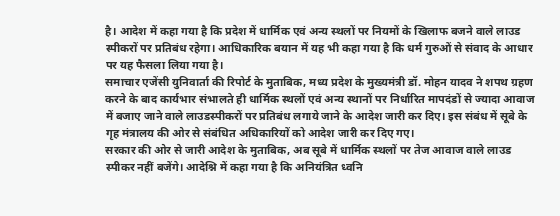है। आदेश में कहा गया है कि प्रदेश में धार्मिक एवं अन्य स्थलों पर नियमों के खिलाफ बजने वाले लाउड स्पीकरों पर प्रतिबंध रहेगा। आधिकारिक बयान में यह भी कहा गया है कि धर्म गुरुओं से संवाद के आधार पर यह फैसला लिया गया है।
समाचार एजेंसी युनिवार्ता की रिपोर्ट के मुताबिक, मध्य प्रदेश के मुख्यमंत्री डॉ. मोहन यादव ने शपथ ग्रहण करने के बाद कार्यभार संभालते ही धार्मिक स्थलों एवं अन्य स्थानों पर निर्धारित मापदंडों से ज्यादा आवाज में बजाए जाने वाले लाउडस्पीकरों पर प्रतिबंध लगाये जाने के आदेश जारी कर दिए। इस संबंध में सूबे के गृह मंत्रालय की ओर से संबंधित अधिकारियों को आदेश जारी कर दिए गए।
सरकार की ओर से जारी आदेश के मुताबिक, अब सूबे में धार्मिक स्थलों पर तेज आवाज वाले लाउड स्पीकर नहीं बजेंगे। आदेश्नि में कहा गया है कि अनियंत्रित ध्वनि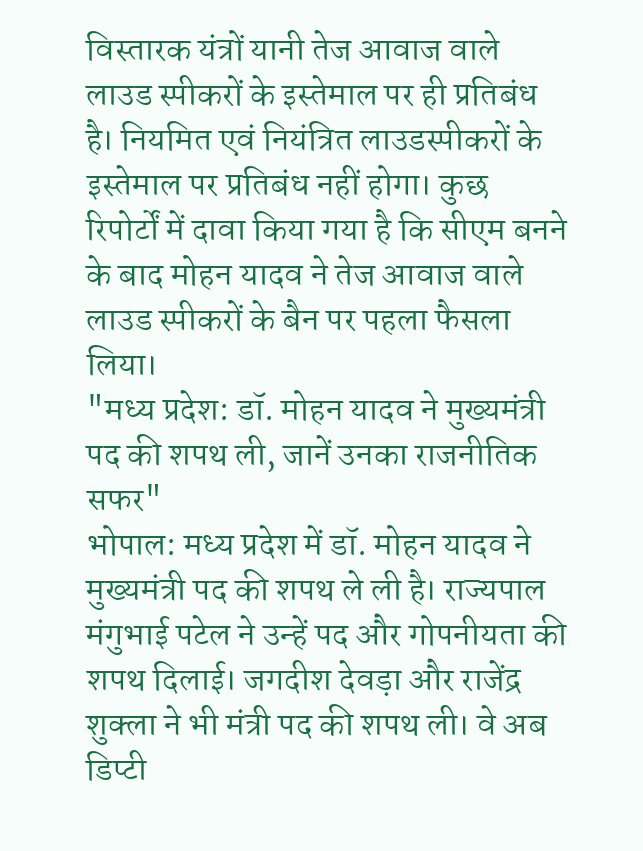विस्तारक यंत्रों यानी तेज आवाज वाले लाउड स्पीकरों के इस्तेमाल पर ही प्रतिबंध है। नियमित एवं नियंत्रित लाउडस्पीकरों के इस्तेमाल पर प्रतिबंध नहीं होगा। कुछ रिपोर्टों में दावा किया गया है कि सीएम बनने के बाद मोहन यादव ने तेज आवाज वाले लाउड स्पीकरों के बैन पर पहला फैसला लिया।
"मध्य प्रदेश: डॉ. मोहन यादव ने मुख्यमंत्री पद की शपथ ली, जानें उनका राजनीतिक सफर"
भोपाल: मध्य प्रदेश में डॉ. मोहन यादव ने मुख्यमंत्री पद की शपथ ले ली है। राज्यपाल मंगुभाई पटेल ने उन्हें पद और गोपनीयता की शपथ दिलाई। जगदीश देवड़ा और राजेंद्र शुक्ला ने भी मंत्री पद की शपथ ली। वे अब डिप्टी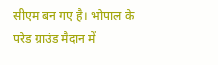सीएम बन गए है। भोपाल के परेड ग्राउंड मैदान में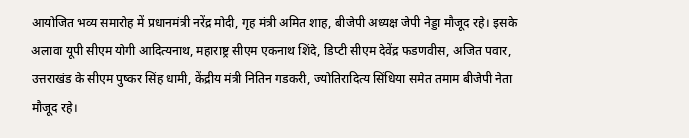आयोजित भव्य समारोह में प्रधानमंत्री नरेंद्र मोदी, गृह मंत्री अमित शाह, बीजेपी अध्यक्ष जेपी नेड्डा मौजूद रहे। इसके अलावा यूपी सीएम योगी आदित्यनाथ, महाराष्ट्र सीएम एकनाथ शिंदे, डिप्टी सीएम देवेंद्र फडणवीस, अजित पवार, उत्तराखंड के सीएम पुष्कर सिंह धामी, केंद्रीय मंत्री नितिन गडकरी, ज्योतिरादित्य सिंधिया समेत तमाम बीजेपी नेता मौजूद रहे।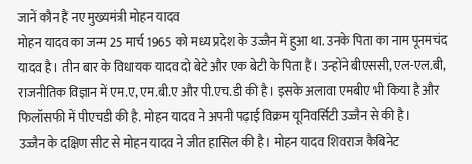जानें कौन हैं नए मुख्यमंत्री मोहन यादव
मोहन यादव का जन्म 25 मार्च 1965 को मध्य प्रदेश के उज्जैन में हुआ था. उनके पिता का नाम पूनमचंद यादव है। तीन बार के विधायक यादव दो बेटे और एक बेटी के पिता हैं। उन्होंने बीएससी, एल-एल.बी, राजनीतिक विज्ञान में एम.ए, एम.बी.ए और पी.एच.डी की है। इसके अलावा एमबीए भी किया है और फिलॉसफी में पीएचडी की है. मोहन यादव ने अपनी पढ़ाई विक्रम यूनिवर्सिटी उज्जैन से की है।
उज्जैन के दक्षिण सीट से मोहन यादव ने जीत हासिल की है। मोहन यादव शिवराज कैबिनेट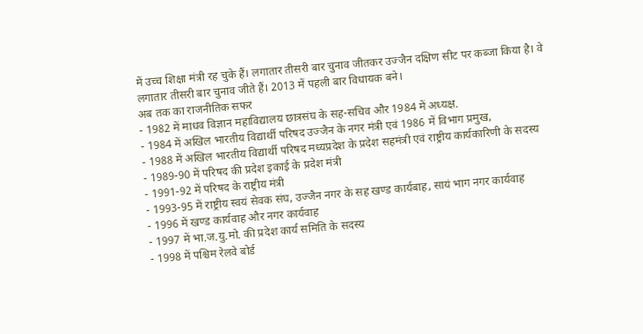में उच्च शिक्षा मंत्री रह चुके हैं। लगातार तीसरी बार चुनाव जीतकर उज्जैन दक्षिण सीट पर कब्जा किया है। वे लगातार तीसरी बार चुनाव जीते हैं। 2013 में पहली बार विधायक बने।
अब तक का राजनीतिक सफर
- 1982 में माधव विज्ञान महाविद्यालय छात्रसंघ के सह-सचिव और 1984 में अध्यक्ष.
- 1984 में अखिल भारतीय विद्यार्थी परिषद उज्जैन के नगर मंत्री एवं 1986 में विभाग प्रमुख,
- 1988 में अखिल भारतीय विद्यार्थी परिषद मध्यप्रदेश के प्रदेश सहमंत्री एवं राष्ट्रीय कार्यकारिणी के सदस्य
- 1989-90 में परिषद की प्रदेश इकाई के प्रदेश मंत्री
- 1991-92 में परिषद के राष्ट्रीय मंत्री
- 1993-95 में राष्ट्रीय स्वयं सेवक संघ, उज्जैन नगर के सह खण्ड कार्यबाह, सायं भाग नगर कार्यवाह
- 1996 में खण्ड कार्यवाह और नगर कार्यवाह
- 1997 में भा.ज.यु.मो. की प्रदेश कार्य समिति के सदस्य
- 1998 में पश्चिम रेलवे बोर्ड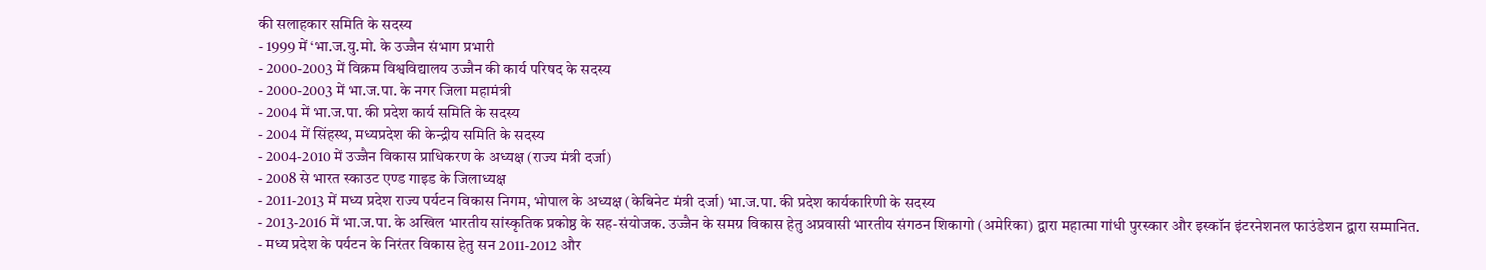की सलाहकार समिति के सदस्य
- 1999 में ‘भा.ज.यु.मो. के उज्जैन संभाग प्रभारी
- 2000-2003 में विक्रम विश्वविद्यालय उज्जैन की कार्य परिषद के सदस्य
- 2000-2003 में भा.ज.पा. के नगर जिला महामंत्री
- 2004 में भा.ज.पा. की प्रदेश कार्य समिति के सदस्य
- 2004 में सिंहस्थ, मध्यप्रदेश की केन्द्रीय समिति के सदस्य
- 2004-2010 में उज्जैन विकास प्राधिकरण के अध्यक्ष (राज्य मंत्री दर्जा)
- 2008 से भारत स्काउट एण्ड गाइड के जिलाध्यक्ष
- 2011-2013 में मध्य प्रदेश राज्य पर्यटन विकास निगम, भोपाल के अध्यक्ष (केबिनेट मंत्री दर्जा) भा.ज.पा. की प्रदेश कार्यकारिणी के सदस्य
- 2013-2016 में भा.ज.पा. के अखिल भारतीय सांस्कृतिक प्रकोष्ठ के सह-संयोजक. उज्जैन के समग्र विकास हेतु अप्रवासी भारतीय संगठन शिकागो (अमेरिका) द्वारा महात्मा गांधी पुरस्कार और इस्कॉन इंटरनेशनल फाउंडेशन द्वारा सम्मानित.
- मध्य प्रदेश के पर्यटन के निरंतर विकास हेतु सन 2011-2012 और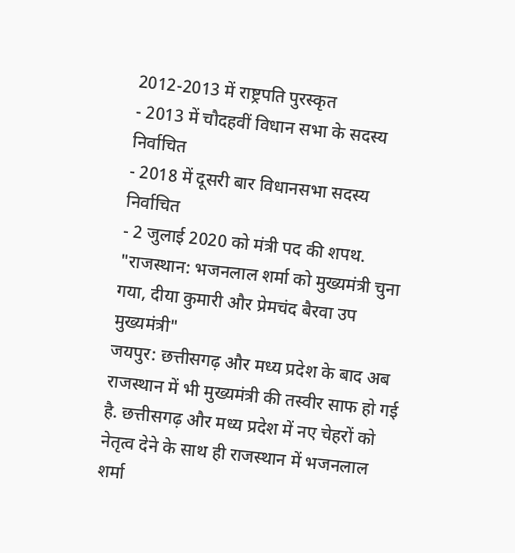2012-2013 में राष्ट्रपति पुरस्कृत
- 2013 में चौदहवीं विधान सभा के सदस्य निर्वाचित
- 2018 में दूसरी बार विधानसभा सदस्य निर्वाचित
- 2 जुलाई 2020 को मंत्री पद की शपथ.
"राजस्थान: भजनलाल शर्मा को मुख्यमंत्री चुना गया, दीया कुमारी और प्रेमचंद बैरवा उप मुख्यमंत्री"
जयपुर: छत्तीसगढ़ और मध्य प्रदेश के बाद अब राजस्थान में भी मुख्यमंत्री की तस्वीर साफ हो गई है. छत्तीसगढ़ और मध्य प्रदेश में नए चेहरों को नेतृत्व देने के साथ ही राजस्थान में भजनलाल शर्मा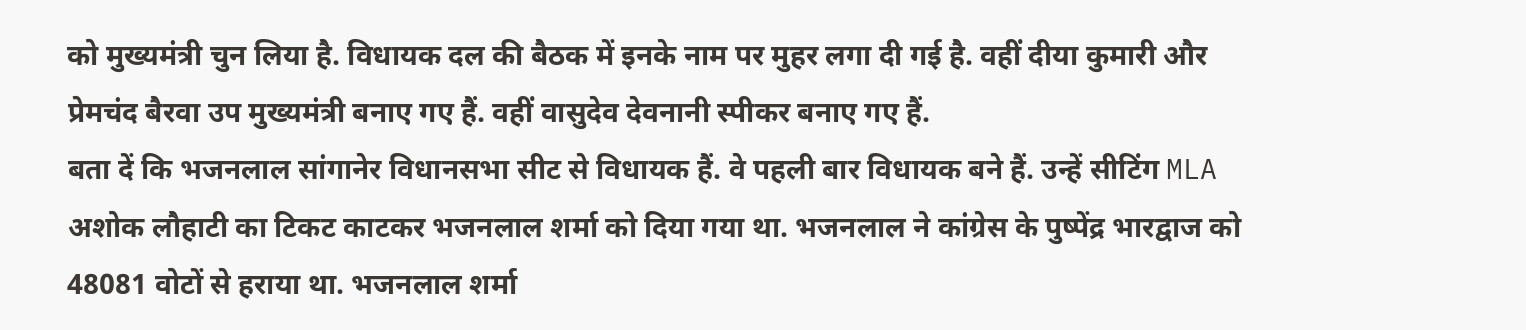को मुख्यमंत्री चुन लिया है. विधायक दल की बैठक में इनके नाम पर मुहर लगा दी गई है. वहीं दीया कुमारी और प्रेमचंद बैरवा उप मुख्यमंत्री बनाए गए हैं. वहीं वासुदेव देवनानी स्पीकर बनाए गए हैं.
बता दें कि भजनलाल सांगानेर विधानसभा सीट से विधायक हैं. वे पहली बार विधायक बने हैं. उन्हें सीटिंग MLA अशोक लौहाटी का टिकट काटकर भजनलाल शर्मा को दिया गया था. भजनलाल ने कांग्रेस के पुष्पेंद्र भारद्वाज को 48081 वोटों से हराया था. भजनलाल शर्मा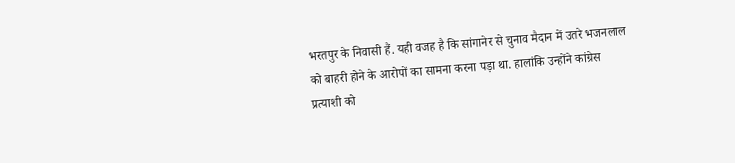भरतपुर के निवासी हैं. यही वजह है कि सांगानेर से चुनाव मैदान में उतरे भजनलाल को बाहरी होने के आरोपों का सामना करना पड़ा था. हालांकि उन्होंने कांग्रेस प्रत्याशी को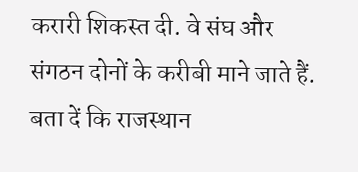करारी शिकस्त दी. वे संघ और संगठन दोनों के करीबी माने जाते हैं.
बता दें कि राजस्थान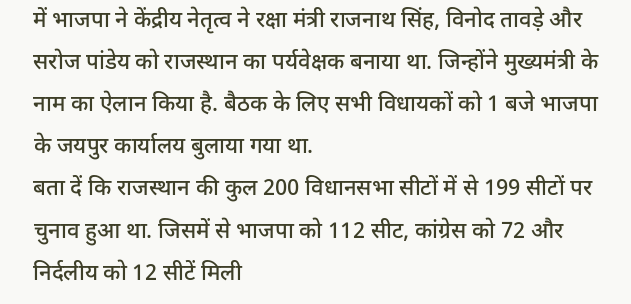में भाजपा ने केंद्रीय नेतृत्व ने रक्षा मंत्री राजनाथ सिंह, विनोद तावड़े और सरोज पांडेय को राजस्थान का पर्यवेक्षक बनाया था. जिन्होंने मुख्यमंत्री के नाम का ऐलान किया है. बैठक के लिए सभी विधायकों को 1 बजे भाजपा के जयपुर कार्यालय बुलाया गया था.
बता दें कि राजस्थान की कुल 200 विधानसभा सीटों में से 199 सीटों पर चुनाव हुआ था. जिसमें से भाजपा को 112 सीट, कांग्रेस को 72 और निर्दलीय को 12 सीटें मिली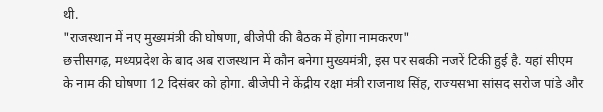थी.
"राजस्थान में नए मुख्यमंत्री की घोषणा, बीजेपी की बैठक में होगा नामकरण"
छत्तीसगढ़, मध्यप्रदेश के बाद अब राजस्थान में कौन बनेगा मुख्यमंत्री, इस पर सबकी नजरें टिकी हुई है. यहां सीएम के नाम की घोषणा 12 दिसंबर को होगा. बीजेपी ने केंद्रीय रक्षा मंत्री राजनाथ सिंह, राज्यसभा सांसद सरोज पांडे और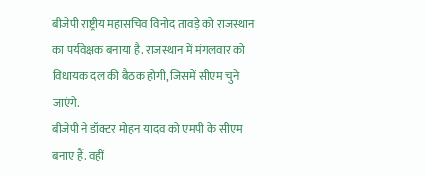बीजेपी राष्ट्रीय महासचिव विनोद तावड़े को राजस्थान का पर्यवेक्षक बनाया है. राजस्थान में मंगलवार को विधायक दल की बैठक होगी, जिसमें सीएम चुने जाएंगे.
बीजेपी ने डॉक्टर मोहन यादव को एमपी के सीएम बनाए हैं. वहीं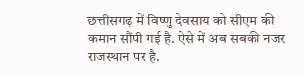छत्तीसगढ़ में विष्णु देवसाय को सीएम की कमान सौंपी गई है. ऐसे में अब सबकी नजर राजस्थान पर है.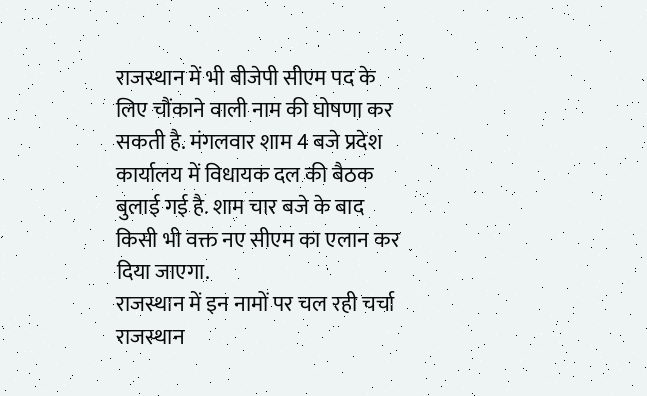राजस्थान में भी बीजेपी सीएम पद के लिए चौंकाने वाली नाम की घोषणा कर सकती है. मंगलवार शाम 4 बजे प्रदेश कार्यालय में विधायक दल की बैठक बुलाई गई है. शाम चार बजे के बाद किसी भी वक्त नए सीएम का एलान कर दिया जाएगा.
राजस्थान में इन नामों पर चल रही चर्चा
राजस्थान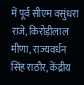में पूर्व सीएम वसुंधरा राजे, किरोड़ीलाल मीणा, राज्यवर्धन सिंह राठौर, केंद्रीय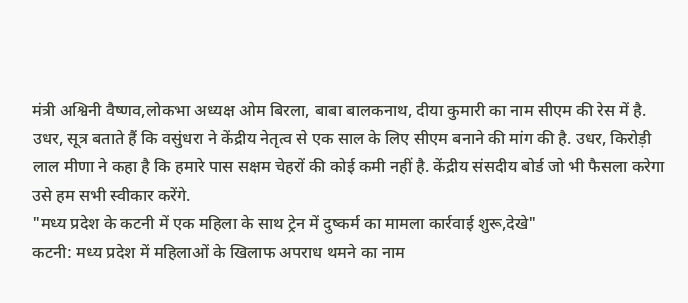मंत्री अश्विनी वैष्णव,लोकभा अध्यक्ष ओम बिरला, बाबा बालकनाथ, दीया कुमारी का नाम सीएम की रेस में है. उधर, सूत्र बताते हैं कि वसुंधरा ने केंद्रीय नेतृत्व से एक साल के लिए सीएम बनाने की मांग की है. उधर, किरोड़ी लाल मीणा ने कहा है कि हमारे पास सक्षम चेहरों की कोई कमी नहीं है. केंद्रीय संसदीय बोर्ड जो भी फैसला करेगा उसे हम सभी स्वीकार करेंगे.
"मध्य प्रदेश के कटनी में एक महिला के साथ ट्रेन में दुष्कर्म का मामला कार्रवाई शुरू,देखे"
कटनी: मध्य प्रदेश में महिलाओं के खिलाफ अपराध थमने का नाम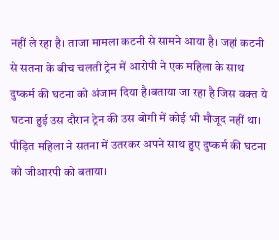नहीं ले रहा है। ताजा मामला कटनी से सामने आया है। जहां कटनी से सतना के बीच चलती ट्रेन में आरोपी ने एक महिला के साथ दुष्कर्म की घटना को अंजाम दिया है।बताया जा रहा है जिस वक्त ये घटना हुई उस दौरान ट्रेन की उस बोगी में कोई भी मौजूद नहीं था।
पीड़ित महिला ने सतना में उतरकर अपने साथ हुए दुष्कर्म की घटना को जीआरपी को बताया।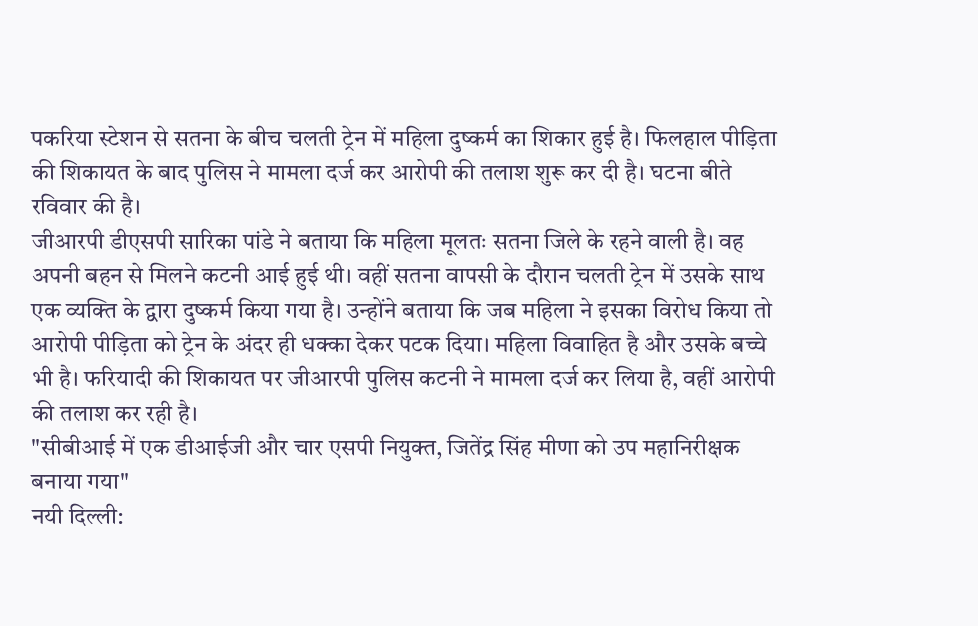पकरिया स्टेशन से सतना के बीच चलती ट्रेन में महिला दुष्कर्म का शिकार हुई है। फिलहाल पीड़िता की शिकायत के बाद पुलिस ने मामला दर्ज कर आरोपी की तलाश शुरू कर दी है। घटना बीते रविवार की है।
जीआरपी डीएसपी सारिका पांडे ने बताया कि महिला मूलतः सतना जिले के रहने वाली है। वह अपनी बहन से मिलने कटनी आई हुई थी। वहीं सतना वापसी के दौरान चलती ट्रेन में उसके साथ एक व्यक्ति के द्वारा दुष्कर्म किया गया है। उन्होंने बताया कि जब महिला ने इसका विरोध किया तो आरोपी पीड़िता को ट्रेन के अंदर ही धक्का देकर पटक दिया। महिला विवाहित है और उसके बच्चे भी है। फरियादी की शिकायत पर जीआरपी पुलिस कटनी ने मामला दर्ज कर लिया है, वहीं आरोपी की तलाश कर रही है।
"सीबीआई में एक डीआईजी और चार एसपी नियुक्त, जितेंद्र सिंह मीणा को उप महानिरीक्षक बनाया गया"
नयी दिल्ली: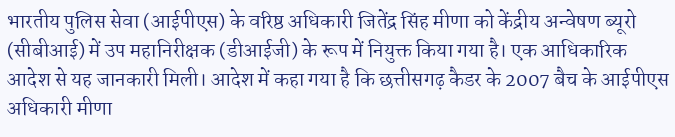भारतीय पुलिस सेवा (आईपीएस) के वरिष्ठ अधिकारी जितेंद्र सिंह मीणा को केंद्रीय अन्वेषण ब्यूरो (सीबीआई) में उप महानिरीक्षक (डीआईजी) के रूप में नियुक्त किया गया है। एक आधिकारिक आदेश से यह जानकारी मिली। आदेश में कहा गया है कि छत्तीसगढ़ कैडर के 2007 बैच के आईपीएस अधिकारी मीणा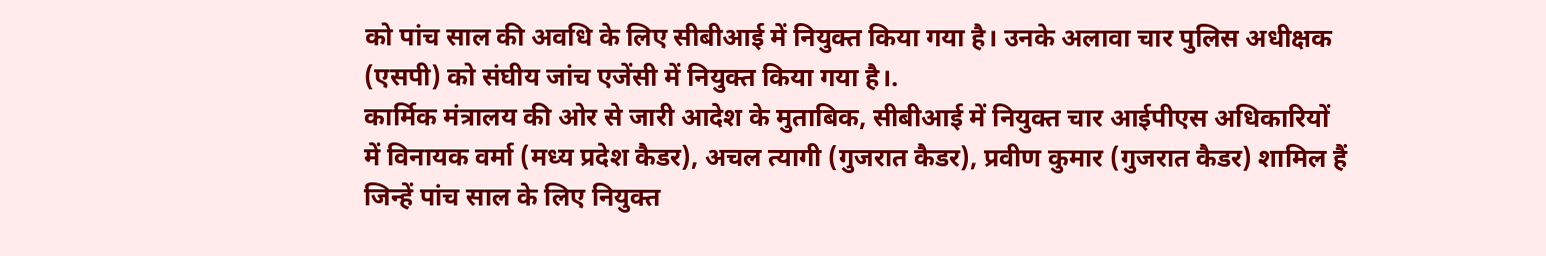को पांच साल की अवधि के लिए सीबीआई में नियुक्त किया गया है। उनके अलावा चार पुलिस अधीक्षक (एसपी) को संघीय जांच एजेंसी में नियुक्त किया गया है।.
कार्मिक मंत्रालय की ओर से जारी आदेश के मुताबिक, सीबीआई में नियुक्त चार आईपीएस अधिकारियों में विनायक वर्मा (मध्य प्रदेश कैडर), अचल त्यागी (गुजरात कैडर), प्रवीण कुमार (गुजरात कैडर) शामिल हैं जिन्हें पांच साल के लिए नियुक्त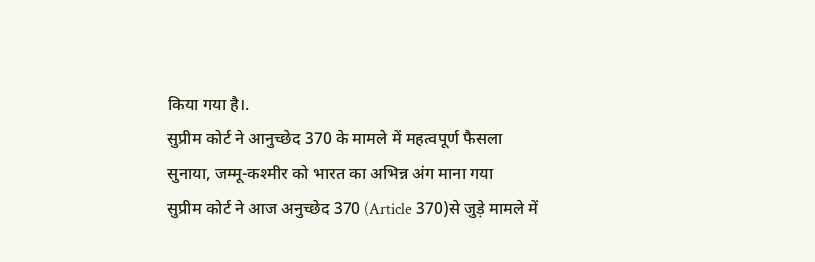किया गया है।.
सुप्रीम कोर्ट ने आनुच्छेद 370 के मामले में महत्वपूर्ण फैसला सुनाया, जम्मू-कश्मीर को भारत का अभिन्न अंग माना गया
सुप्रीम कोर्ट ने आज अनुच्छेद 370 (Article 370)से जुड़े मामले में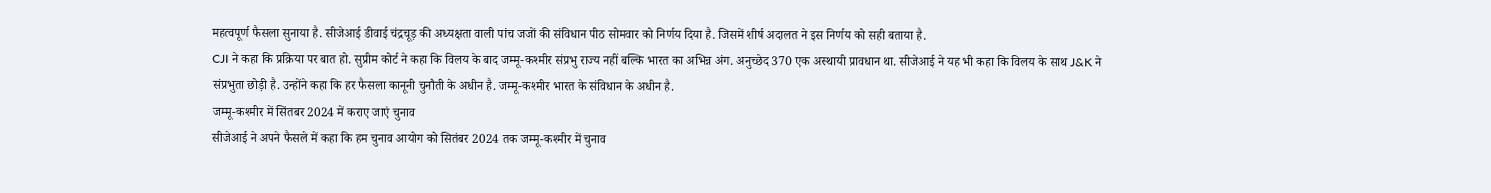महत्वपूर्ण फैसला सुनाया है. सीजेआई डीवाई चंद्रचूड़ की अध्यक्षता वाली पांच जजों की संविधान पीठ सोमवार को निर्णय दिया है. जिसमें शीर्ष अदालत ने इस निर्णय को सही बताया है.
CJI ने कहा कि प्रक्रिया पर बात हो. सुप्रीम कोर्ट ने कहा कि विलय के बाद जम्मू-कश्मीर संप्रभु राज्य नहीं बल्कि भारत का अभिन्न अंग. अनुच्छेद 370 एक अस्थायी प्रावधान था. सीजेआई ने यह भी कहा कि विलय के साथ J&K ने संप्रभुता छोड़ी है. उन्होंने कहा कि हर फैसला कानूनी चुनौती के अधीन है. जम्मू-कश्मीर भारत के संविधान के अधीन है.
जम्मू-कश्मीर में सिंतबर 2024 में कराए जाएं चुनाव
सीजेआई ने अपने फैसले में कहा कि हम चुनाव आयोग को सितंबर 2024 तक जम्मू-कश्मीर में चुनाव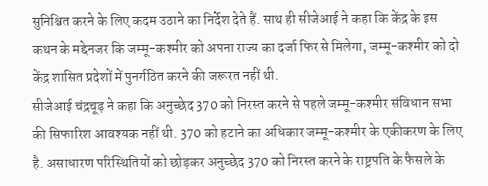सुनिश्चित करने के लिए कदम उठाने का निर्देश देते हैं. साथ ही सीजेआई ने कहा कि केंद्र के इस कथन के मद्देनजर कि जम्मू-कश्मीर को अपना राज्य का दर्जा फिर से मिलेगा, जम्मू-कश्मीर को दो केंद्र शासित प्रदेशों में पुनर्गठित करने की जरूरत नहीं थी.
सीजेआई चंद्रचूड़ ने कहा कि अनुच्छेद 370 को निरस्त करने से पहले जम्मू-कश्मीर संविधान सभा की सिफारिश आवश्यक नहीं थी. 370 को हटाने का अधिकार जम्मू-कश्मीर के एकीकरण के लिए है. असाधारण परिस्थितियों को छोड़कर अनुच्छेद 370 को निरस्त करने के राष्ट्रपति के फैसले के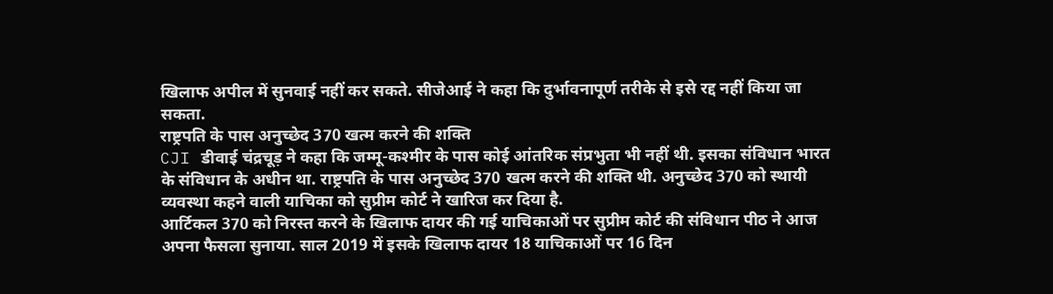खिलाफ अपील में सुनवाई नहीं कर सकते. सीजेआई ने कहा कि दुर्भावनापूर्ण तरीके से इसे रद्द नहीं किया जा सकता.
राष्ट्रपति के पास अनुच्छेद 370 खत्म करने की शक्ति
CJI डीवाई चंद्रचूड़ ने कहा कि जम्मू-कश्मीर के पास कोई आंतरिक संप्रभुता भी नहीं थी. इसका संविधान भारत के संविधान के अधीन था. राष्ट्रपति के पास अनुच्छेद 370 खत्म करने की शक्ति थी. अनुच्छेद 370 को स्थायी व्यवस्था कहने वाली याचिका को सुप्रीम कोर्ट ने खारिज कर दिया है.
आर्टिकल 370 को निरस्त करने के खिलाफ दायर की गई याचिकाओं पर सुप्रीम कोर्ट की संविधान पीठ ने आज अपना फैसला सुनाया. साल 2019 में इसके खिलाफ दायर 18 याचिकाओं पर 16 दिन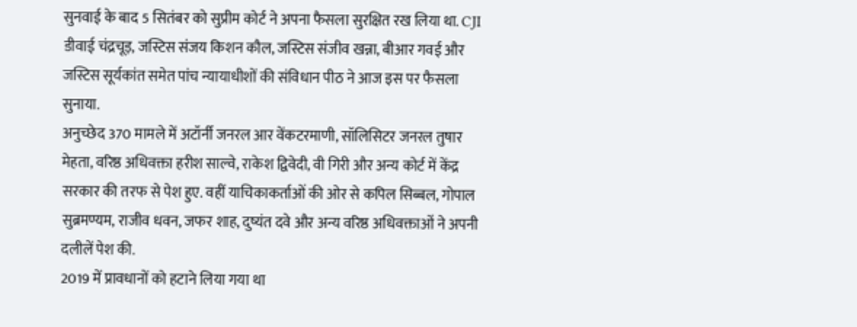सुनवाई के बाद 5 सितंबर को सुप्रीम कोर्ट ने अपना फैसला सुरक्षित रख लिया था. CJI डीवाई चंद्रचूड़, जस्टिस संजय किशन कौल, जस्टिस संजीव खन्ना, बीआर गवई और जस्टिस सूर्यकांत समेत पांच न्यायाधीशों की संविधान पीठ ने आज इस पर फैसला सुनाया.
अनुच्छेद 370 मामले में अटॉर्नी जनरल आर वेंकटरमाणी, सॉलिसिटर जनरल तुषार मेहता, वरिष्ठ अधिवक्ता हरीश साल्वे, राकेश द्विवेदी, वी गिरी और अन्य कोर्ट में केंद्र सरकार की तरफ से पेश हुए. वहीं याचिकाकर्ताओं की ओर से कपिल सिब्बल, गोपाल सुब्रमण्यम, राजीव धवन, जफर शाह, दुष्यंत दवे और अन्य वरिष्ठ अधिवक्ताओं ने अपनी दलीलें पेश की.
2019 में प्रावधानों को हटाने लिया गया था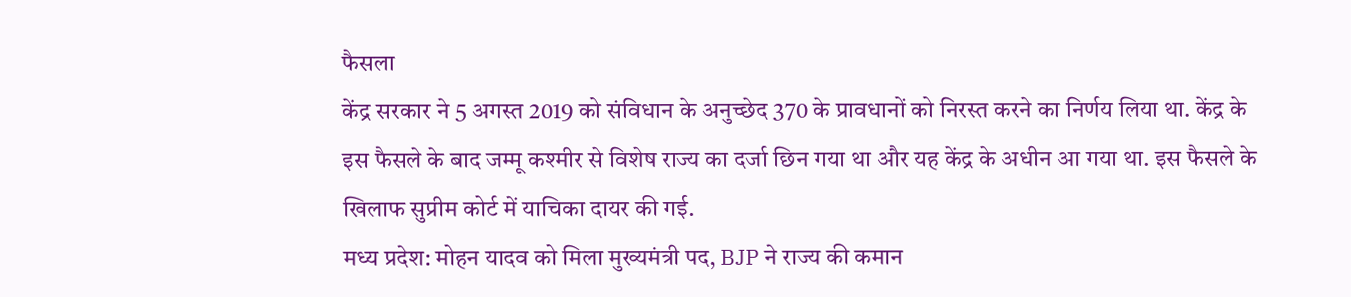फैसला
केंद्र सरकार ने 5 अगस्त 2019 को संविधान के अनुच्छेद 370 के प्रावधानों को निरस्त करने का निर्णय लिया था. केंद्र के इस फैसले के बाद जम्मू कश्मीर से विशेष राज्य का दर्जा छिन गया था और यह केंद्र के अधीन आ गया था. इस फैसले के खिलाफ सुप्रीम कोर्ट में याचिका दायर की गई.
मध्य प्रदेश: मोहन यादव को मिला मुख्यमंत्री पद, BJP ने राज्य की कमान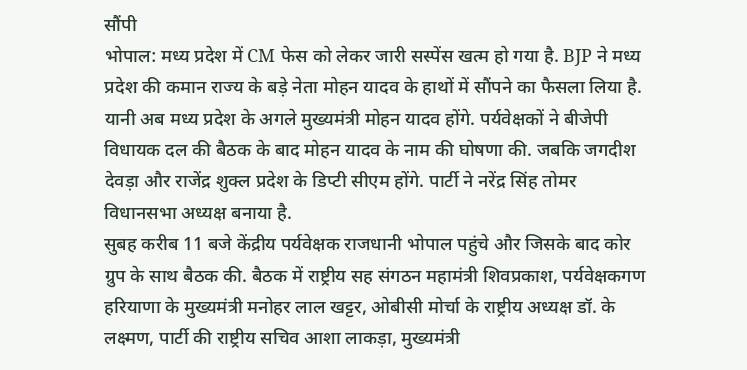सौंपी
भोपाल: मध्य प्रदेश में CM फेस को लेकर जारी सस्पेंस खत्म हो गया है. BJP ने मध्य प्रदेश की कमान राज्य के बड़े नेता मोहन यादव के हाथों में सौंपने का फैसला लिया है. यानी अब मध्य प्रदेश के अगले मुख्यमंत्री मोहन यादव होंगे. पर्यवेक्षकों ने बीजेपी विधायक दल की बैठक के बाद मोहन यादव के नाम की घोषणा की. जबकि जगदीश देवड़ा और राजेंद्र शुक्ल प्रदेश के डिप्टी सीएम होंगे. पार्टी ने नरेंद्र सिंह तोमर विधानसभा अध्यक्ष बनाया है.
सुबह करीब 11 बजे केंद्रीय पर्यवेक्षक राजधानी भोपाल पहुंचे और जिसके बाद कोर ग्रुप के साथ बैठक की. बैठक में राष्ट्रीय सह संगठन महामंत्री शिवप्रकाश, पर्यवेक्षकगण हरियाणा के मुख्यमंत्री मनोहर लाल खट्टर, ओबीसी मोर्चा के राष्ट्रीय अध्यक्ष डॉ. के लक्ष्मण, पार्टी की राष्ट्रीय सचिव आशा लाकड़ा, मुख्यमंत्री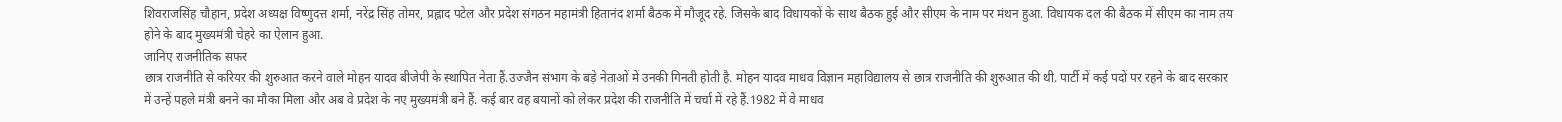शिवराजसिंह चौहान, प्रदेश अध्यक्ष विष्णुदत्त शर्मा, नरेंद्र सिंह तोमर, प्रह्लाद पटेल और प्रदेश संगठन महामंत्री हितानंद शर्मा बैठक में मौजूद रहे. जिसके बाद विधायकों के साथ बैठक हुई और सीएम के नाम पर मंथन हुआ. विधायक दल की बैठक में सीएम का नाम तय होने के बाद मुख्यमंत्री चेहरे का ऐलान हुआ.
जानिए राजनीतिक सफर
छात्र राजनीति से करियर की शुरुआत करने वाले मोहन यादव बीजेपी के स्थापित नेता हैं.उज्जैन संभाग के बड़े नेताओं में उनकी गिनती होती है. मोहन यादव माधव विज्ञान महाविद्यालय से छात्र राजनीति की शुरुआत की थी. पार्टी में कई पदों पर रहने के बाद सरकार में उन्हें पहले मंत्री बनने का मौका मिला और अब वे प्रदेश के नए मुख्यमंत्री बने हैं. कई बार वह बयानों को लेकर प्रदेश की राजनीति में चर्चा में रहे हैं.1982 में वे माधव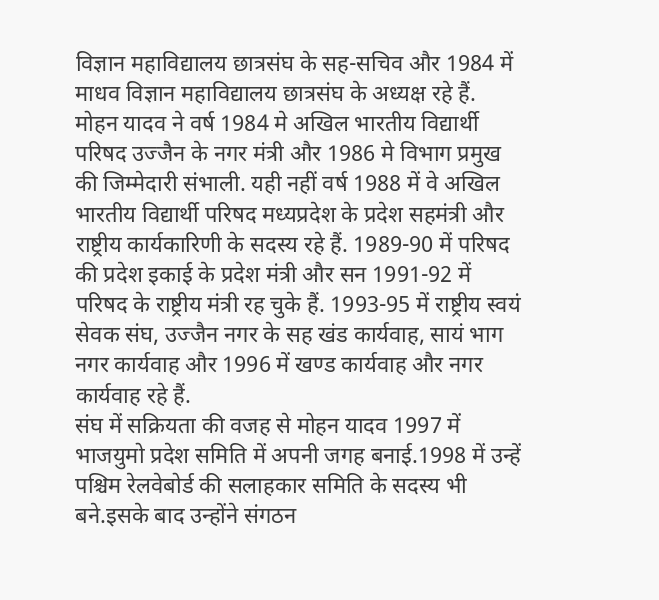विज्ञान महाविद्यालय छात्रसंघ के सह-सचिव और 1984 में माधव विज्ञान महाविद्यालय छात्रसंघ के अध्यक्ष रहे हैं.
मोहन यादव ने वर्ष 1984 मे अखिल भारतीय विद्यार्थी परिषद उज्जैन के नगर मंत्री और 1986 मे विभाग प्रमुख की जिम्मेदारी संभाली. यही नहीं वर्ष 1988 में वे अखिल भारतीय विद्यार्थी परिषद मध्यप्रदेश के प्रदेश सहमंत्री और राष्ट्रीय कार्यकारिणी के सदस्य रहे हैं. 1989-90 में परिषद की प्रदेश इकाई के प्रदेश मंत्री और सन 1991-92 में परिषद के राष्ट्रीय मंत्री रह चुके हैं. 1993-95 में राष्ट्रीय स्वयं सेवक संघ, उज्जैन नगर के सह खंड कार्यवाह, सायं भाग नगर कार्यवाह और 1996 में खण्ड कार्यवाह और नगर कार्यवाह रहे हैं.
संघ में सक्रियता की वजह से मोहन यादव 1997 में भाजयुमो प्रदेश समिति में अपनी जगह बनाई.1998 में उन्हें पश्चिम रेलवेबोर्ड की सलाहकार समिति के सदस्य भी बने.इसके बाद उन्होंने संगठन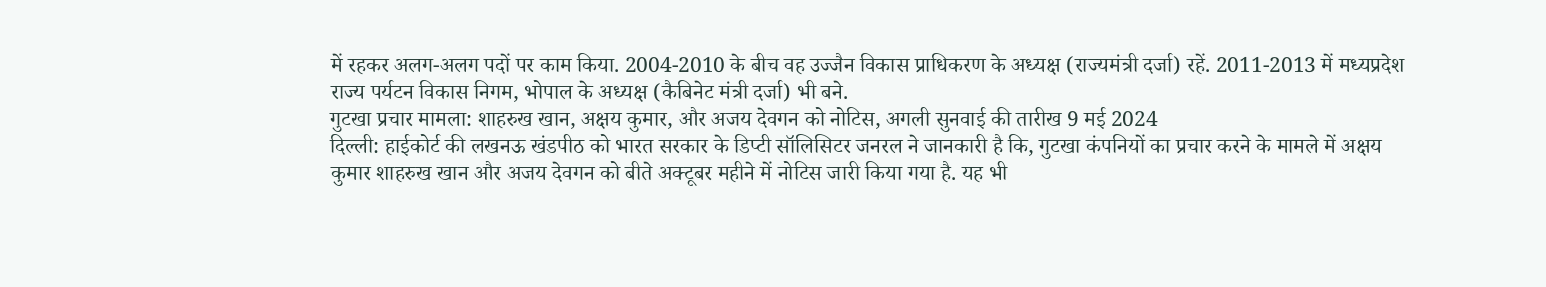में रहकर अलग-अलग पदों पर काम किया. 2004-2010 के बीच वह उज्जैन विकास प्राधिकरण के अध्यक्ष (राज्यमंत्री दर्जा) रहें. 2011-2013 में मध्यप्रदेश राज्य पर्यटन विकास निगम, भोपाल के अध्यक्ष (कैबिनेट मंत्री दर्जा) भी बने.
गुटखा प्रचार मामला: शाहरुख खान, अक्षय कुमार, और अजय देवगन को नोटिस, अगली सुनवाई की तारीख 9 मई 2024
दिल्ली: हाईकोर्ट की लखनऊ खंडपीठ को भारत सरकार के डिप्टी सॉलिसिटर जनरल ने जानकारी है कि, गुटखा कंपनियों का प्रचार करने के मामले में अक्षय कुमार शाहरुख खान और अजय देवगन को बीते अक्टूबर महीने में नोटिस जारी किया गया है. यह भी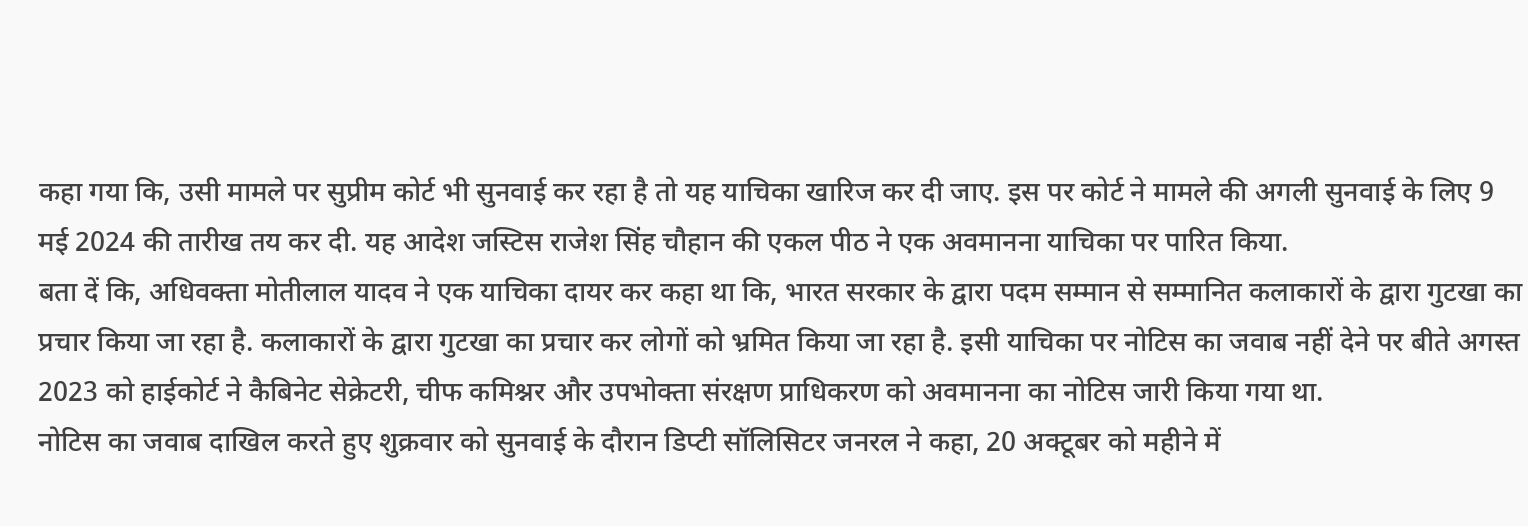कहा गया कि, उसी मामले पर सुप्रीम कोर्ट भी सुनवाई कर रहा है तो यह याचिका खारिज कर दी जाए. इस पर कोर्ट ने मामले की अगली सुनवाई के लिए 9 मई 2024 की तारीख तय कर दी. यह आदेश जस्टिस राजेश सिंह चौहान की एकल पीठ ने एक अवमानना याचिका पर पारित किया.
बता दें कि, अधिवक्ता मोतीलाल यादव ने एक याचिका दायर कर कहा था कि, भारत सरकार के द्वारा पदम सम्मान से सम्मानित कलाकारों के द्वारा गुटखा का प्रचार किया जा रहा है. कलाकारों के द्वारा गुटखा का प्रचार कर लोगों को भ्रमित किया जा रहा है. इसी याचिका पर नोटिस का जवाब नहीं देने पर बीते अगस्त 2023 को हाईकोर्ट ने कैबिनेट सेक्रेटरी, चीफ कमिश्नर और उपभोक्ता संरक्षण प्राधिकरण को अवमानना का नोटिस जारी किया गया था.
नोटिस का जवाब दाखिल करते हुए शुक्रवार को सुनवाई के दौरान डिप्टी सॉलिसिटर जनरल ने कहा, 20 अक्टूबर को महीने में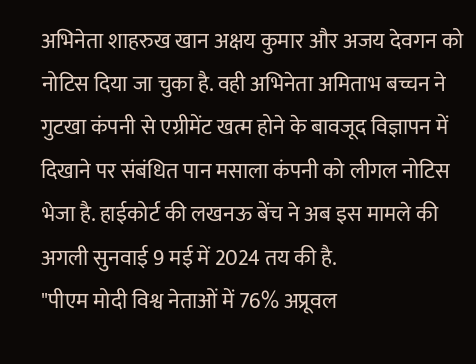अभिनेता शाहरुख खान अक्षय कुमार और अजय देवगन को नोटिस दिया जा चुका है. वही अभिनेता अमिताभ बच्चन ने गुटखा कंपनी से एग्रीमेंट खत्म होने के बावजूद विज्ञापन में दिखाने पर संबंधित पान मसाला कंपनी को लीगल नोटिस भेजा है. हाईकोर्ट की लखनऊ बेंच ने अब इस मामले की अगली सुनवाई 9 मई में 2024 तय की है.
"पीएम मोदी विश्व नेताओं में 76% अप्रूवल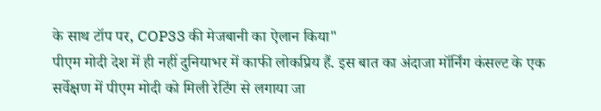के साथ टॉप पर, COP33 की मेजबानी का ऐलान किया"
पीएम मोदी देश में ही नहीं दुनियाभर में काफी लोकप्रिय हैं. इस बात का अंदाजा मॉर्निंग कंसल्ट के एक सर्वेक्षण में पीएम मोदी को मिली रेटिंग से लगाया जा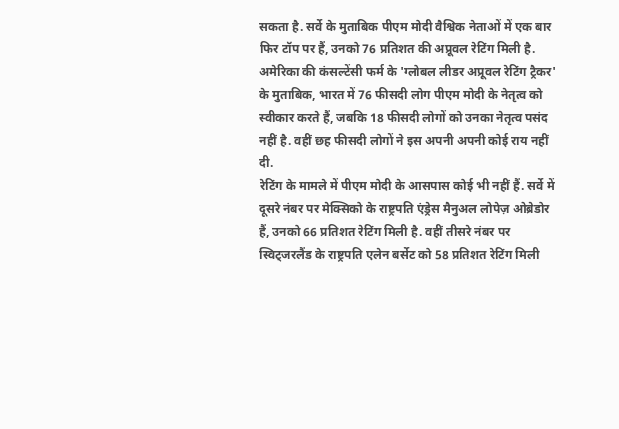सकता है. सर्वे के मुताबिक पीएम मोदी वैश्विक नेताओं में एक बार फिर टॉप पर हैं, उनको 76 प्रतिशत की अप्रूवल रेटिंग मिली है. अमेरिका की कंसल्टेंसी फर्म के 'ग्लोबल लीडर अप्रूवल रेटिंग ट्रैकर' के मुताबिक, भारत में 76 फीसदी लोग पीएम मोदी के नेतृत्व को स्वीकार करते हैं, जबकि 18 फीसदी लोगों को उनका नेतृत्व पसंद नहीं है. वहीं छह फीसदी लोगों ने इस अपनी अपनी कोई राय नहीं दी.
रेटिंग के मामले में पीएम मोदी के आसपास कोई भी नहीं हैं. सर्वे में दूसरे नंबर पर मेक्सिको के राष्ट्रपति एंड्रेस मैनुअल लोपेज़ ओब्रेडोर हैं, उनको 66 प्रतिशत रेटिंग मिली है. वहीं तीसरे नंबर पर स्विट्जरलैंड के राष्ट्रपति एलेन बर्सेट को 58 प्रतिशत रेटिंग मिली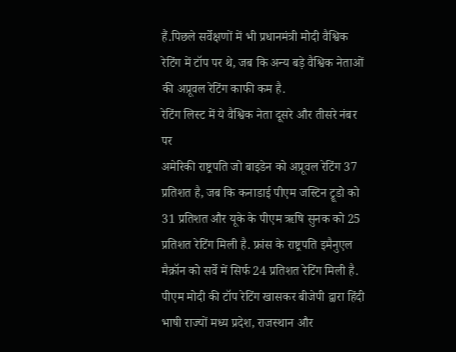हैं.पिछले सर्वेक्षणों में भी प्रधानमंत्री मोदी वैश्विक रेटिंग में टॉप पर थे, जब कि अन्य बड़े वैश्विक नेताओं की अप्रूवल रेटिंग काफी कम है.
रेटिंग लिस्ट में ये वैश्विक नेता दूसरे और तीसरे नंबर पर
अमेरिकी राष्ट्रपति जो बाइडेन को अप्रूवल रेटिंग 37 प्रतिशत है, जब कि कनाडाई पीएम जस्टिन ट्रूडो को 31 प्रतिशत और यूके के पीएम ऋषि सुनक को 25 प्रतिशत रेटिंग मिली है. फ्रांस के राष्ट्रपति इमैनुएल मैक्रॉन को सर्वे में सिर्फ 24 प्रतिशत रेटिंग मिली है. पीएम मोदी की टॉप रेटिंग खासकर बीजेपी द्वारा हिंदी भाषी राज्यों मध्य प्रदेश, राजस्थान और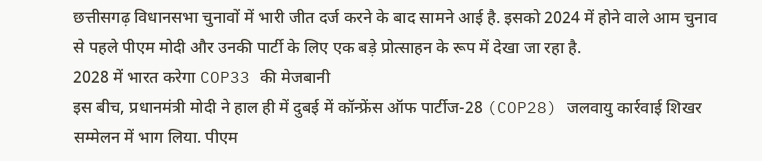छत्तीसगढ़ विधानसभा चुनावों में भारी जीत दर्ज करने के बाद सामने आई है. इसको 2024 में होने वाले आम चुनाव से पहले पीएम मोदी और उनकी पार्टी के लिए एक बड़े प्रोत्साहन के रूप में देखा जा रहा है.
2028 में भारत करेगा COP33 की मेजबानी
इस बीच, प्रधानमंत्री मोदी ने हाल ही में दुबई में कॉन्फ्रेंस ऑफ पार्टीज-28 (COP28) जलवायु कार्रवाई शिखर सम्मेलन में भाग लिया. पीएम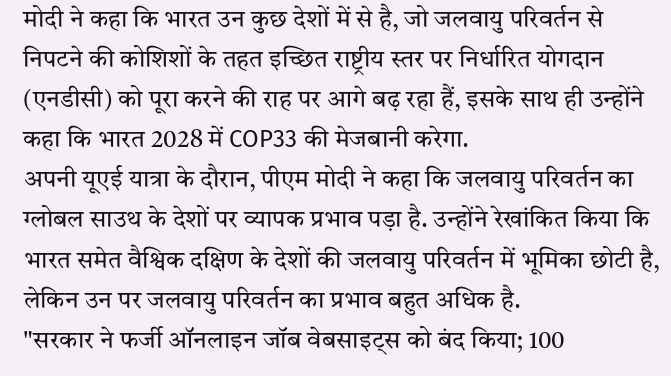मोदी ने कहा कि भारत उन कुछ देशों में से है, जो जलवायु परिवर्तन से निपटने की कोशिशों के तहत इच्छित राष्ट्रीय स्तर पर निर्धारित योगदान (एनडीसी) को पूरा करने की राह पर आगे बढ़ रहा हैं, इसके साथ ही उन्होंने कहा कि भारत 2028 में COP33 की मेजबानी करेगा.
अपनी यूएई यात्रा के दौरान, पीएम मोदी ने कहा कि जलवायु परिवर्तन का ग्लोबल साउथ के देशों पर व्यापक प्रभाव पड़ा है. उन्होंने रेखांकित किया कि भारत समेत वैश्विक दक्षिण के देशों की जलवायु परिवर्तन में भूमिका छोटी है, लेकिन उन पर जलवायु परिवर्तन का प्रभाव बहुत अधिक है.
"सरकार ने फर्जी ऑनलाइन जॉब वेबसाइट्स को बंद किया; 100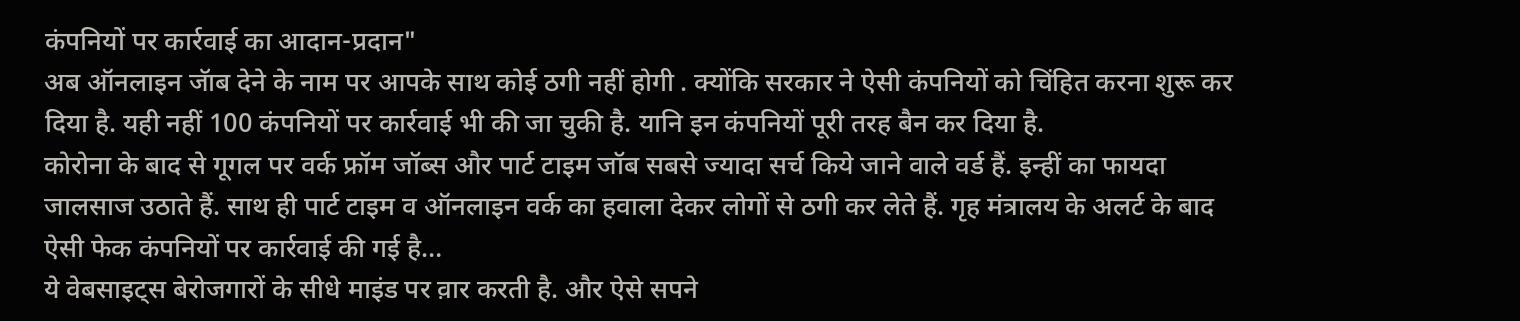कंपनियों पर कार्रवाई का आदान-प्रदान"
अब ऑनलाइन जॅाब देने के नाम पर आपके साथ कोई ठगी नहीं होगी . क्योंकि सरकार ने ऐसी कंपनियों को चिंहित करना शुरू कर दिया है. यही नहीं 100 कंपनियों पर कार्रवाई भी की जा चुकी है. यानि इन कंपनियों पूरी तरह बैन कर दिया है.
कोरोना के बाद से गूगल पर वर्क फ्रॉम जॉब्स और पार्ट टाइम जॉब सबसे ज्यादा सर्च किये जाने वाले वर्ड हैं. इन्हीं का फायदा जालसाज उठाते हैं. साथ ही पार्ट टाइम व ऑनलाइन वर्क का हवाला देकर लोगों से ठगी कर लेते हैं. गृह मंत्रालय के अलर्ट के बाद ऐसी फेक कंपनियों पर कार्रवाई की गई है…
ये वेबसाइट्स बेरोजगारों के सीधे माइंड पर व़ार करती है. और ऐसे सपने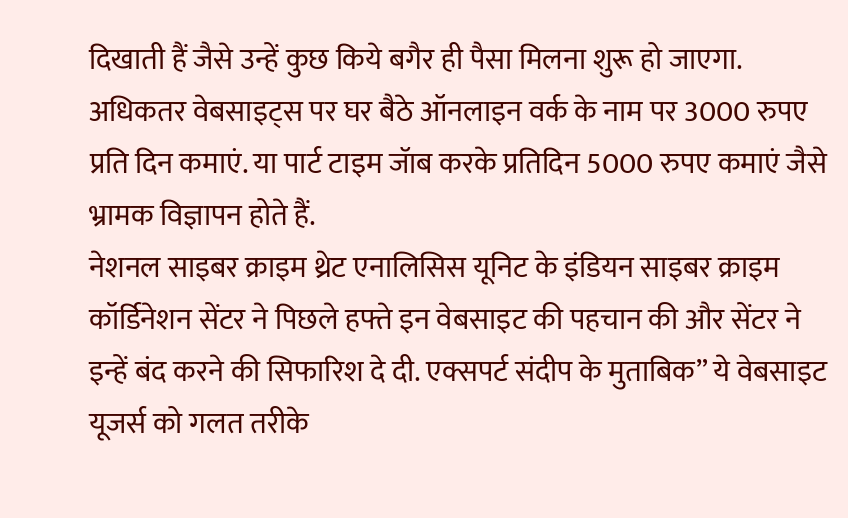दिखाती हैं जैसे उन्हें कुछ किये बगैर ही पैसा मिलना शुरू हो जाएगा. अधिकतर वेबसाइट्स पर घर बैठे ऑनलाइन वर्क के नाम पर 3000 रुपए प्रति दिन कमाएं. या पार्ट टाइम जॅाब करके प्रतिदिन 5000 रुपए कमाएं जैसे भ्रामक विज्ञापन होते हैं.
नेशनल साइबर क्राइम थ्रेट एनालिसिस यूनिट के इंडियन साइबर क्राइम कॉर्डिनेशन सेंटर ने पिछले हफ्ते इन वेबसाइट की पहचान की और सेंटर ने इन्हें बंद करने की सिफारिश दे दी. एक्सपर्ट संदीप के मुताबिक” ये वेबसाइट यूजर्स को गलत तरीके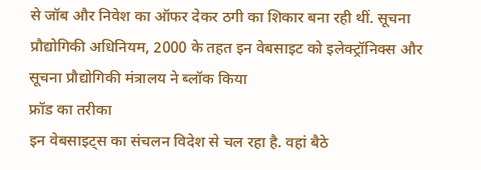से जॉब और निवेश का ऑफर देकर ठगी का शिकार बना रही थीं. सूचना प्रौद्योगिकी अधिनियम, 2000 के तहत इन वेबसाइट को इलेक्ट्रॉनिक्स और सूचना प्रौद्योगिकी मंत्रालय ने ब्लॉक किया
फ्रॉड का तरीका
इन वेबसाइट्स का संचलन विदेश से चल रहा है. वहां बैठे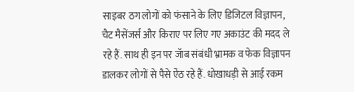साइबर ठग लोगों को फंसाने के लिए डिजिटल विज्ञापन, चैट मैसेंजर्स और किराए पर लिए गए अकाउंट की मदद ले रहे हैं. साथ ही इन पर जॅाब संबंधी भ्रामक व फेक विज्ञापन डालकर लोगों से पैसे ऐंठ रहे हैं. धोखाधड़ी से आई रकम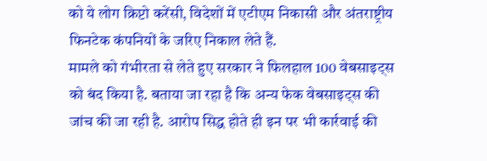को ये लोग क्रिप्टो करेंसी, विदेशों में एटीएम निकासी और अंतराष्ट्रीय फिनटेक कंपनियों के जरिए निकाल लेते हैं.
मामले को गंभीरता से लेते हुए सरकार ने फिलहाल 100 वेबसाइट्स को बंद किया है. बताया जा रहा है कि अन्य फेक वेबसाइट्स की जांच की जा रही है. आरोप सिद्ध होते ही इन पर भी कार्रवाई की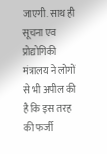जाएगी. साथ ही सूचना एव प्रोद्योगिकी मंत्रालय ने लोगों से भी अपील की है कि इस तरह की फर्जी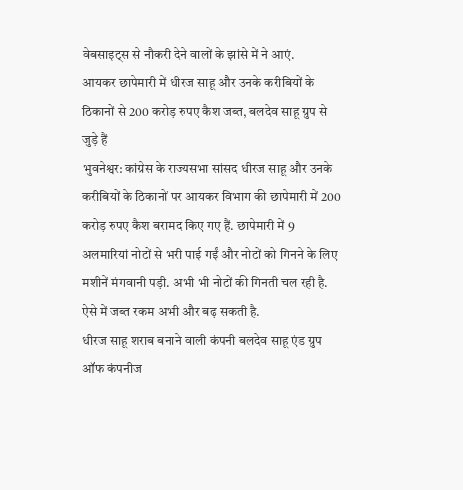वेबसाइट्स से नौकरी देने वालों के झांसे में ने आएं.
आयकर छापेमारी में धीरज साहू और उनके करीबियों के ठिकानों से 200 करोड़ रुपए कैश जब्त, बलदेव साहू ग्रुप से जुड़े हैं
भुवनेश्वर: कांग्रेस के राज्यसभा सांसद धीरज साहू और उनके करीबियों के ठिकानों पर आयकर विभाग की छापेमारी में 200 करोड़ रुपए कैश बरामद किए गए हैं. छापेमारी में 9 अलमारियां नोटों से भरी पाई गईं और नोटों को गिनने के लिए मशीनें मंगवानी पड़ी. अभी भी नोटों की गिनती चल रही है. ऐसे में जब्त रकम अभी और बढ़ सकती है.
धीरज साहू शराब बनाने वाली कंपनी बलदेव साहू एंड ग्रुप ऑफ कंपनीज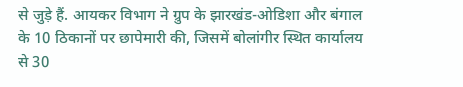से जुड़े हैं. आयकर विभाग ने ग्रुप के झारखंड-ओडिशा और बंगाल के 10 ठिकानों पर छापेमारी की, जिसमें बोलांगीर स्थित कार्यालय से 30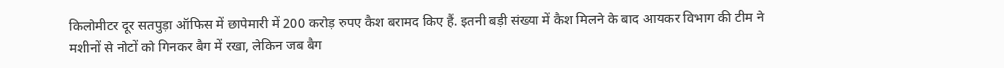किलोमीटर दूर सतपुड़ा ऑफिस में छापेमारी में 200 करोड़ रुपए कैश बरामद किए हैं. इतनी बड़ी संख्या में कैश मिलने के बाद आयकर विभाग की टीम ने मशीनों से नोटों को गिनकर बैग में रखा, लेकिन जब बैग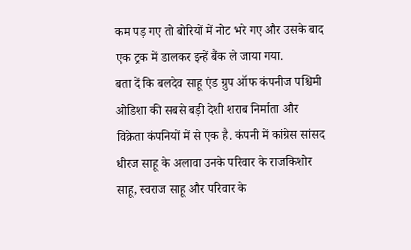कम पड़ गए तो बोरियों में नोट भरे गए और उसके बाद एक ट्रक में डालकर इन्हें बैंक ले जाया गया.
बता दें कि बलदेव साहू एंड ग्रुप ऑफ कंपनीज पश्चिमी ओडिशा की सबसे बड़ी देशी शराब निर्माता और विक्रेता कंपनियों में से एक है. कंपनी में कांग्रेस सांसद धीरज साहू के अलावा उनके परिवार के राजकिशोर साहू, स्वराज साहू और परिवार के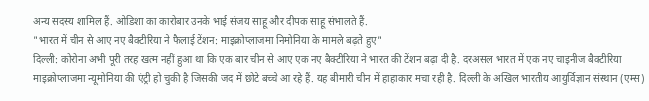अन्य सदस्य शामिल हैं. ओडिशा का कारोबार उनके भाई संजय साहू और दीपक साहू संभालते हैं.
"भारत में चीन से आए नए बैक्टीरिया ने फैलाई टेंशन: माइक्रोप्लाजमा निमोनिया के मामले बढ़ते हुए"
दिल्ली: कोरोना अभी पूरी तरह खत्म नहीं हुआ था कि एक बार चीन से आए एक नए बैक्टीरिया ने भारत की टेंशन बढ़ा दी है. दरअसल भारत में एक नए चाइनीज बैक्टीरिया माइक्रोप्लाजमा न्यूमोनिया की एंट्री हो चुकी है जिसकी जद में छोटे बच्चे आ रहे हैं. यह बीमारी चीन में हाहाकार मचा रही है. दिल्ली के अखिल भारतीय आयुर्विज्ञान संस्थान (एम्स)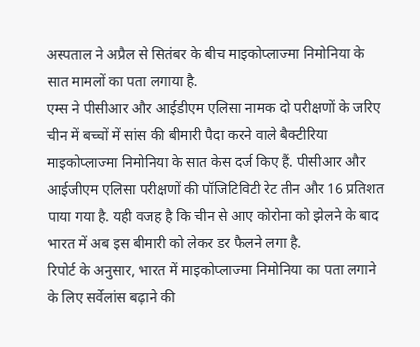अस्पताल ने अप्रैल से सितंबर के बीच माइकोप्लाज्मा निमोनिया के सात मामलों का पता लगाया है.
एम्स ने पीसीआर और आईडीएम एलिसा नामक दो परीक्षणों के जरिए चीन में बच्चों में सांस की बीमारी पैदा करने वाले बैक्टीरिया माइकोप्लाज्मा निमोनिया के सात केस दर्ज किए हैं. पीसीआर और आईजीएम एलिसा परीक्षणों की पॉजिटिविटी रेट तीन और 16 प्रतिशत पाया गया है. यही वजह है कि चीन से आए कोरोना को झेलने के बाद भारत में अब इस बीमारी को लेकर डर फैलने लगा है.
रिपोर्ट के अनुसार, भारत में माइकोप्लाज्मा निमोनिया का पता लगाने के लिए सर्वेलांस बढ़ाने की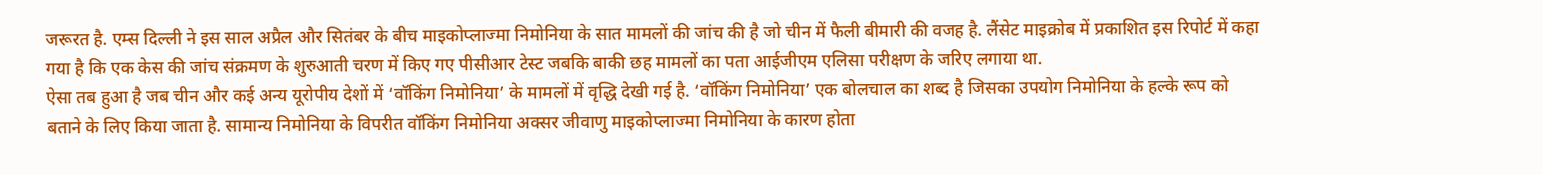जरूरत है. एम्स दिल्ली ने इस साल अप्रैल और सितंबर के बीच माइकोप्लाज्मा निमोनिया के सात मामलों की जांच की है जो चीन में फैली बीमारी की वजह है. लैंसेट माइक्रोब में प्रकाशित इस रिपोर्ट में कहा गया है कि एक केस की जांच संक्रमण के शुरुआती चरण में किए गए पीसीआर टेस्ट जबकि बाकी छह मामलों का पता आईजीएम एलिसा परीक्षण के जरिए लगाया था.
ऐसा तब हुआ है जब चीन और कई अन्य यूरोपीय देशों में ‘वॉकिंग निमोनिया’ के मामलों में वृद्धि देखी गई है. ‘वॉकिंग निमोनिया’ एक बोलचाल का शब्द है जिसका उपयोग निमोनिया के हल्के रूप को बताने के लिए किया जाता है. सामान्य निमोनिया के विपरीत वॉकिंग निमोनिया अक्सर जीवाणु माइकोप्लाज्मा निमोनिया के कारण होता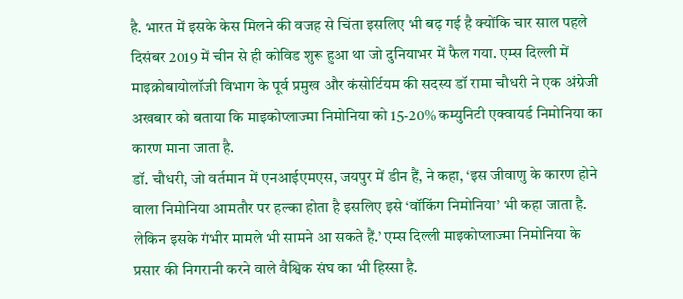है. भारत में इसके केस मिलने की वजह से चिंता इसलिए भी बढ़ गई है क्योंकि चार साल पहले दिसंबर 2019 में चीन से ही कोविड शुरू हुआ था जो दुनियाभर में फैल गया. एम्स दिल्ली में माइक्रोबायोलॉजी विभाग के पूर्व प्रमुख और कंसोर्टियम की सदस्य डॉ रामा चौधरी ने एक अंग्रेजी अखबार को बताया कि माइकोप्लाज्मा निमोनिया को 15-20% कम्युनिटी एक्वायर्ड निमोनिया का कारण माना जाता है.
डॉ. चौधरी, जो वर्तमान में एनआईएमएस, जयपुर में डीन हैं, ने कहा, ‘इस जीवाणु के कारण होने वाला निमोनिया आमतौर पर हल्का होता है इसलिए इसे ‘वॉकिंग निमोनिया’ भी कहा जाता है. लेकिन इसके गंभीर मामले भी सामने आ सकते हैं.’ एम्स दिल्ली माइकोप्लाज्मा निमोनिया के प्रसार की निगरानी करने वाले वैश्विक संघ का भी हिस्सा है.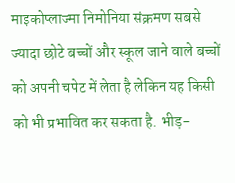माइकोप्लाज्मा निमोनिया संक्रमण सबसे ज्यादा छोटे बच्चों और स्कूल जाने वाले बच्चों को अपनी चपेट में लेता है लेकिन यह किसी को भी प्रभावित कर सकता है. भीड़-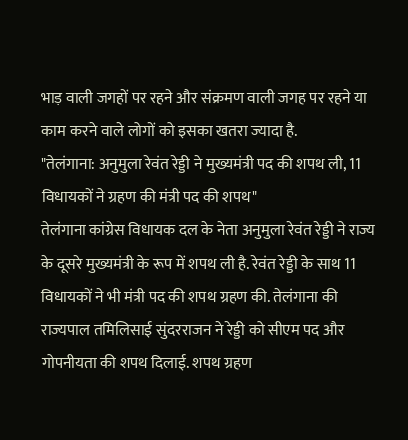भाड़ वाली जगहों पर रहने और संक्रमण वाली जगह पर रहने या काम करने वाले लोगों को इसका खतरा ज्यादा है.
"तेलंगाना: अनुमुला रेवंत रेड्डी ने मुख्यमंत्री पद की शपथ ली, 11 विधायकों ने ग्रहण की मंत्री पद की शपथ"
तेलंगाना कांग्रेस विधायक दल के नेता अनुमुला रेवंत रेड्डी ने राज्य के दूसरे मुख्यमंत्री के रूप में शपथ ली है. रेवंत रेड्डी के साथ 11 विधायकों ने भी मंत्री पद की शपथ ग्रहण की. तेलंगाना की राज्यपाल तमिलिसाई सुंदरराजन ने रेड्डी को सीएम पद और गोपनीयता की शपथ दिलाई. शपथ ग्रहण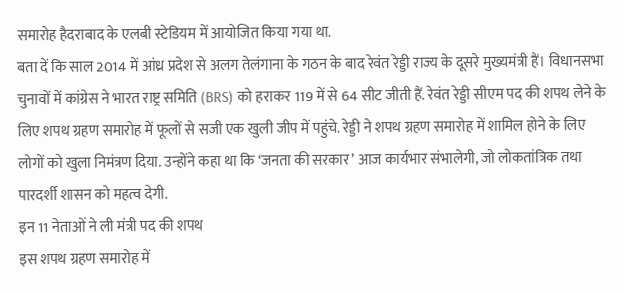समारोह हैदराबाद के एलबी स्टेडियम में आयोजित किया गया था.
बता दें कि साल 2014 में आंध्र प्रदेश से अलग तेलंगाना के गठन के बाद रेवंत रेड्डी राज्य के दूसरे मुख्यमंत्री हैं। विधानसभा चुनावों में कांग्रेस ने भारत राष्ट्र समिति (BRS) को हराकर 119 में से 64 सीट जीती हैं. रेवंत रेड्डी सीएम पद की शपथ लेने के लिए शपथ ग्रहण समारोह में फूलों से सजी एक खुली जीप में पहुंचे. रेड्डी ने शपथ ग्रहण समारोह में शामिल होने के लिए लोगों को खुला निमंत्रण दिया. उन्होंने कहा था कि ‘जनता की सरकार’ आज कार्यभार संभालेगी, जो लोकतांत्रिक तथा पारदर्शी शासन को महत्व देगी.
इन 11 नेताओं ने ली मंत्री पद की शपथ
इस शपथ ग्रहण समारोह में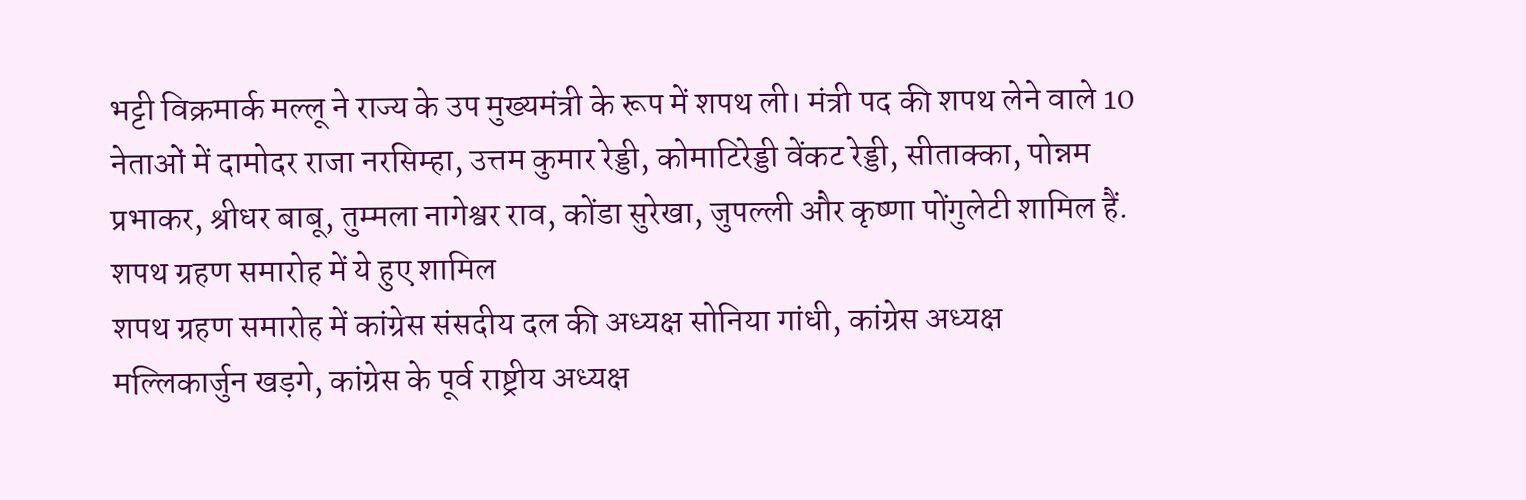भट्टी विक्रमार्क मल्लू ने राज्य के उप मुख्यमंत्री के रूप में शपथ ली। मंत्री पद की शपथ लेने वाले 10 नेताओं में दामोदर राजा नरसिम्हा, उत्तम कुमार रेड्डी, कोमाटिरेड्डी वेंकट रेड्डी, सीताक्का, पोन्नम प्रभाकर, श्रीधर बाबू, तुम्मला नागेश्वर राव, कोंडा सुरेखा, जुपल्ली और कृष्णा पोंगुलेटी शामिल हैं.
शपथ ग्रहण समारोह में ये हुए शामिल
शपथ ग्रहण समारोह में कांग्रेस संसदीय दल की अध्यक्ष सोनिया गांधी, कांग्रेस अध्यक्ष मल्लिकार्जुन खड़गे, कांग्रेस के पूर्व राष्ट्रीय अध्यक्ष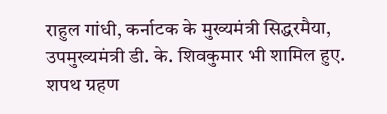राहुल गांधी, कर्नाटक के मुख्यमंत्री सिद्धरमैया, उपमुख्यमंत्री डी. के. शिवकुमार भी शामिल हुए. शपथ ग्रहण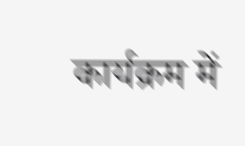कार्यक्रम में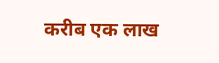करीब एक लाख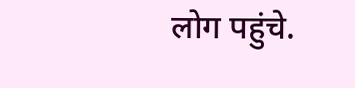लोग पहुंचे.